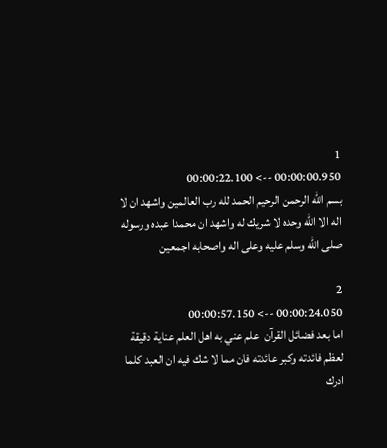1
00:00:00.950 --> 00:00:22.100
بسم الله الرحمن الرحيم الحمد لله رب العالمين واشهد ان لا اله الا الله وحده لا شريك له واشهد ان محمدا عبده ورسوله صلى الله وسلم عليه وعلى اله واصحابه اجمعين

2
00:00:24.050 --> 00:00:57.150
اما بعد فضائل القرآن  علم عني به اهل العلم عناية دقيقة لعظم فائدته وكبر عائدته فان مما لا شك فيه ان العبد كلما ادرك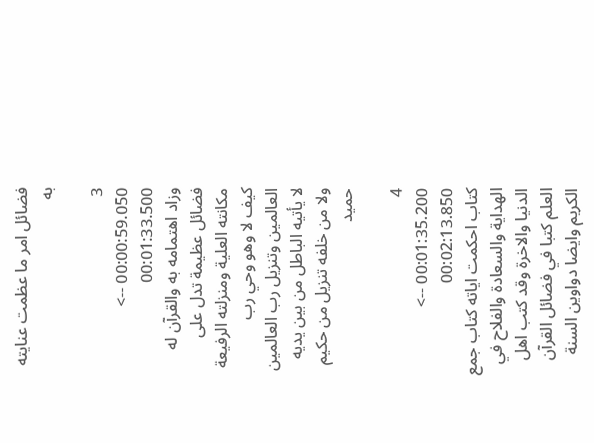فضائل امر ما عظمت عنايته به

3
00:00:59.050 --> 00:01:33.500
وزاد اهتمامه به والقرآن له فضائل عظيمة تدل على مكانته العلية ومنزلته الرفيعة كيف لا وهو وحي رب العالمين وتنزيل رب العالمين لا يأتيه الباطل من بين يديه ولا من خلفه تنزيل من حكيم حميد

4
00:01:35.200 --> 00:02:13.850
كتاب احكمت اياته كتاب جمع الهداية والسعادة والفلاح في الدنيا والاخرة وقد كتب اهل العلم كتبا في فضائل القرآن الكريم وايضا دواوين السنة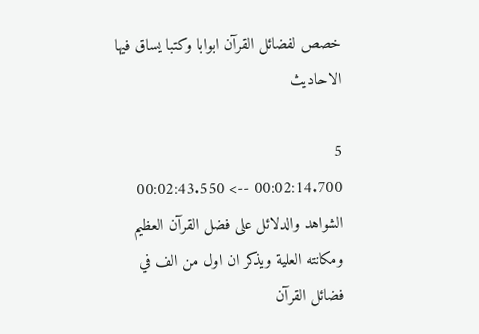خصص لفضائل القرآن ابوابا وكتبا يساق فيها الاحاديث

5
00:02:14.700 --> 00:02:43.550
الشواهد والدلائل على فضل القرآن العظيم ومكانته العلية ويذكر ان اول من الف في فضائل القرآن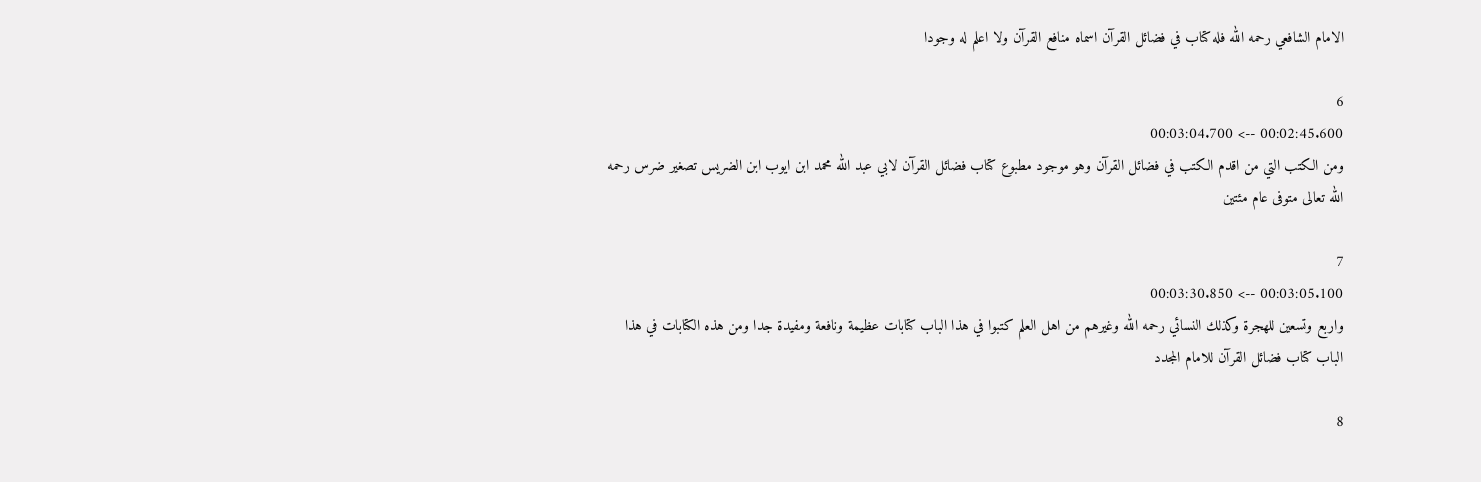الامام الشافعي رحمه الله فله كتاب في فضائل القرآن اسماه منافع القرآن ولا اعلم له وجودا

6
00:02:45.600 --> 00:03:04.700
ومن الكتب التي من اقدم الكتب في فضائل القرآن وهو موجود مطبوع كتاب فضائل القرآن لابي عبد الله محمد ابن ايوب ابن الضريس تصغير ضرس رحمه الله تعالى متوفى عام مئتين

7
00:03:05.100 --> 00:03:30.850
واربع وتسعين للهجرة وكذلك النسائي رحمه الله وغيرهم من اهل العلم كتبوا في هذا الباب كتابات عظيمة ونافعة ومفيدة جدا ومن هذه الكتابات في هذا الباب كتاب فضائل القرآن للامام المجدد

8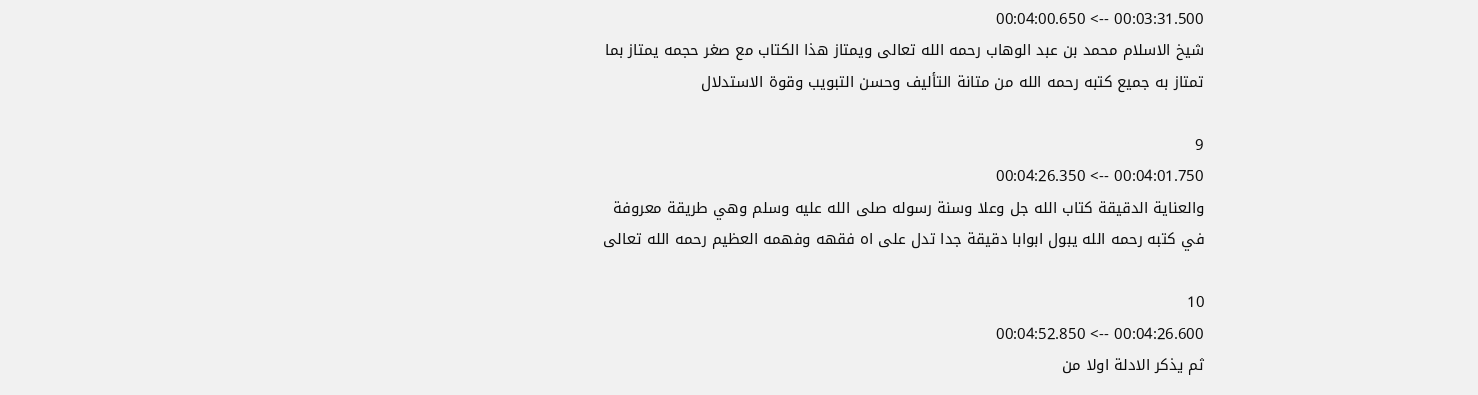00:03:31.500 --> 00:04:00.650
شيخ الاسلام محمد بن عبد الوهاب رحمه الله تعالى ويمتاز هذا الكتاب مع صغر حجمه يمتاز بما تمتاز به جميع كتبه رحمه الله من متانة التأليف وحسن التبويب وقوة الاستدلال

9
00:04:01.750 --> 00:04:26.350
والعناية الدقيقة كتاب الله جل وعلا وسنة رسوله صلى الله عليه وسلم وهي طريقة معروفة في كتبه رحمه الله يبول ابوابا دقيقة جدا تدل على اه فقهه وفهمه العظيم رحمه الله تعالى

10
00:04:26.600 --> 00:04:52.850
ثم يذكر الادلة اولا من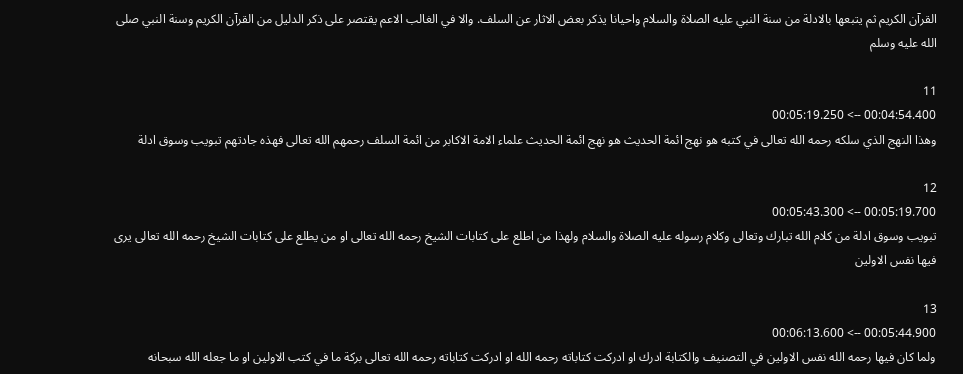القرآن الكريم ثم يتبعها بالادلة من سنة النبي عليه الصلاة والسلام واحيانا يذكر بعض الاثار عن السلف. والا في الغالب الاعم يقتصر على ذكر الدليل من القرآن الكريم وسنة النبي صلى الله عليه وسلم

11
00:04:54.400 --> 00:05:19.250
وهذا النهج الذي سلكه رحمه الله تعالى في كتبه هو نهج ائمة الحديث هو نهج ائمة الحديث علماء الامة الاكابر من ائمة السلف رحمهم الله تعالى فهذه جادتهم تبويب وسوق ادلة

12
00:05:19.700 --> 00:05:43.300
تبويب وسوق ادلة من كلام الله تبارك وتعالى وكلام رسوله عليه الصلاة والسلام ولهذا من اطلع على كتابات الشيخ رحمه الله تعالى او من يطلع على كتابات الشيخ رحمه الله تعالى يرى فيها نفس الاولين

13
00:05:44.900 --> 00:06:13.600
ولما كان فيها رحمه الله نفس الاولين في التصنيف والكتابة ادرك او ادركت كتاباته رحمه الله او ادركت كتاباته رحمه الله تعالى بركة ما في كتب الاولين او ما جعله الله سبحانه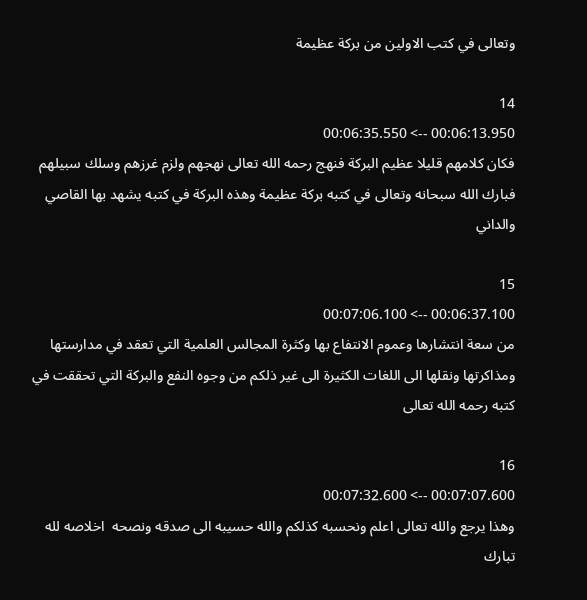وتعالى في كتب الاولين من بركة عظيمة

14
00:06:13.950 --> 00:06:35.550
فكان كلامهم قليلا عظيم البركة فنهج رحمه الله تعالى نهجهم ولزم غرزهم وسلك سبيلهم فبارك الله سبحانه وتعالى في كتبه بركة عظيمة وهذه البركة في كتبه يشهد بها القاصي والداني

15
00:06:37.100 --> 00:07:06.100
من سعة انتشارها وعموم الانتفاع بها وكثرة المجالس العلمية التي تعقد في مدارستها ومذاكرتها ونقلها الى اللغات الكثيرة الى غير ذلكم من وجوه النفع والبركة التي تحققت في كتبه رحمه الله تعالى

16
00:07:07.600 --> 00:07:32.600
وهذا يرجع والله تعالى اعلم ونحسبه كذلكم والله حسيبه الى صدقه ونصحه  اخلاصه لله تبارك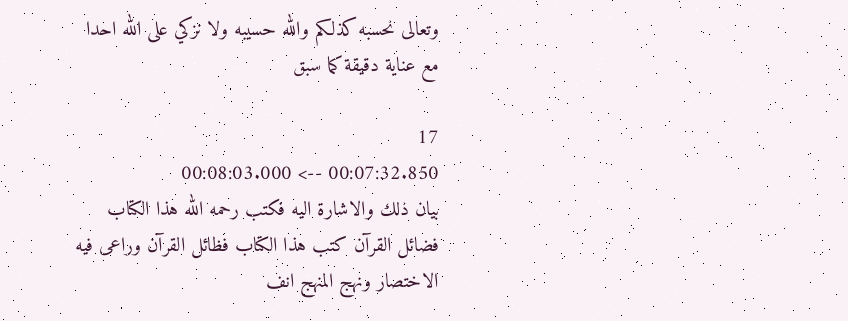وتعالى نحسبه كذلكم والله حسيبه ولا نزكي على الله احدا مع عناية دقيقة كما سبق

17
00:07:32.850 --> 00:08:03.000
بيان ذلك والاشارة اليه فكتب رحمه الله هذا الكتاب فضائل القرآن كتب هذا الكتاب فظائل القرآن وراعى فيه الاختصار ونهج المنهج انف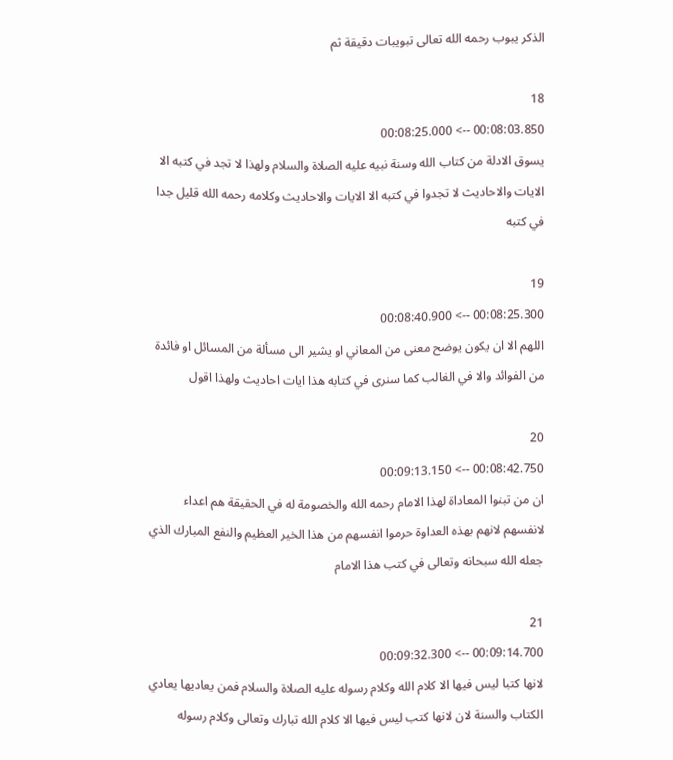الذكر يبوب رحمه الله تعالى تبويبات دقيقة ثم

18
00:08:03.850 --> 00:08:25.000
يسوق الادلة من كتاب الله وسنة نبيه عليه الصلاة والسلام ولهذا لا تجد في كتبه الا الايات والاحاديث لا تجدوا في كتبه الا الايات والاحاديث وكلامه رحمه الله قليل جدا في كتبه

19
00:08:25.300 --> 00:08:40.900
اللهم الا ان يكون يوضح معنى من المعاني او يشير الى مسألة من المسائل او فائدة من الفوائد والا في الغالب كما سنرى في كتابه هذا ايات احاديث ولهذا اقول

20
00:08:42.750 --> 00:09:13.150
ان من تبنوا المعاداة لهذا الامام رحمه الله والخصومة له في الحقيقة هم اعداء لانفسهم لانهم بهذه العداوة حرموا انفسهم من هذا الخير العظيم والنفع المبارك الذي جعله الله سبحانه وتعالى في كتب هذا الامام

21
00:09:14.700 --> 00:09:32.300
لانها كتبا ليس فيها الا كلام الله وكلام رسوله عليه الصلاة والسلام فمن يعاديها يعادي الكتاب والسنة لان لانها كتب ليس فيها الا كلام الله تبارك وتعالى وكلام رسوله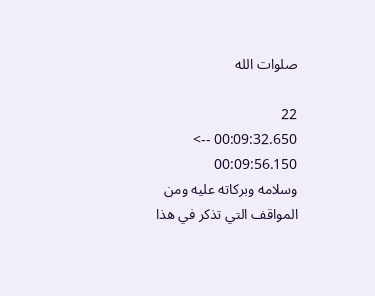صلوات الله

22
00:09:32.650 --> 00:09:56.150
وسلامه وبركاته عليه ومن المواقف التي تذكر في هذا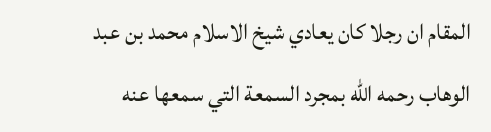المقام ان رجلا كان يعادي شيخ الاسلام محمد بن عبد الوهاب رحمه الله بمجرد السمعة التي سمعها عنه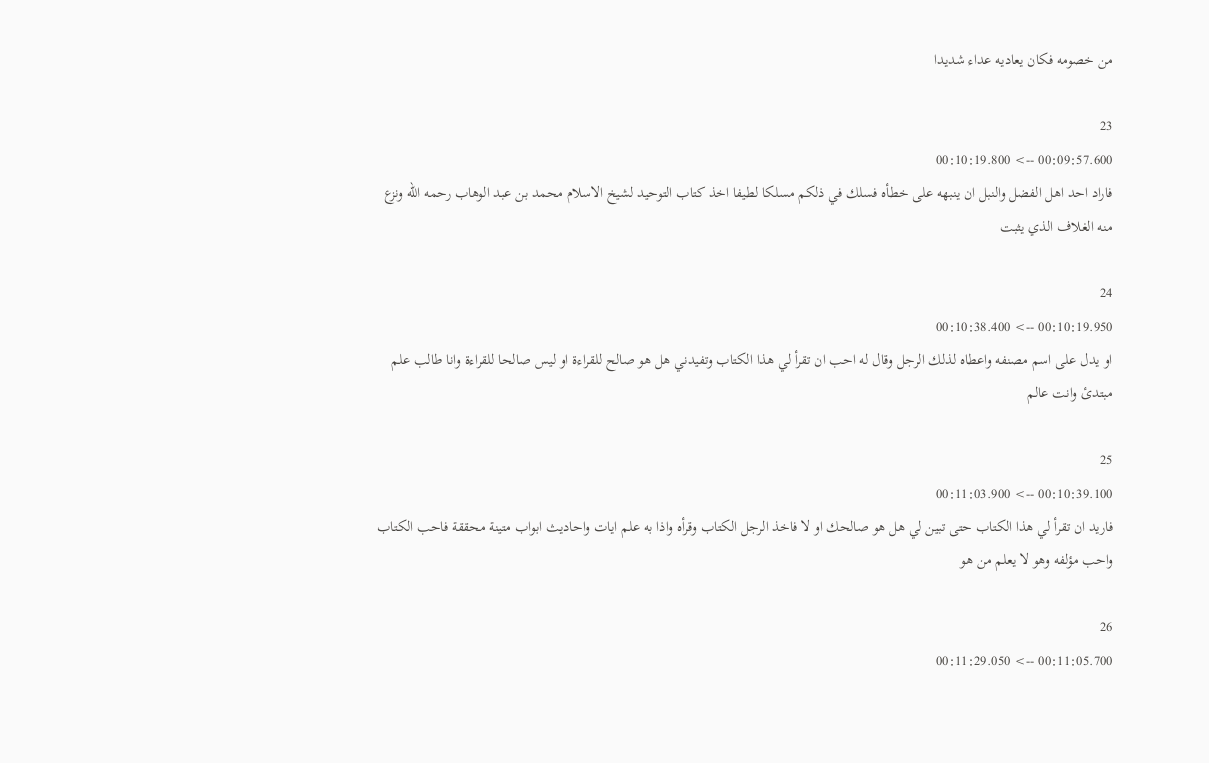من خصومه فكان يعاديه عداء شديدا

23
00:09:57.600 --> 00:10:19.800
فاراد احد اهل الفضل والنبل ان ينبهه على خطأه فسلك في ذلكم مسلكا لطيفا اخذ كتاب التوحيد لشيخ الاسلام محمد بن عبد الوهاب رحمه الله ونزع منه الغلاف الذي يثبت

24
00:10:19.950 --> 00:10:38.400
او يدل على اسم مصنفه واعطاه لذلك الرجل وقال له احب ان تقرأ لي هذا الكتاب وتفيدني هل هو صالح للقراءة او ليس صالحا للقراءة وانا طالب علم مبتدئ وانت عالم

25
00:10:39.100 --> 00:11:03.900
فاريد ان تقرأ لي هذا الكتاب حتى تبين لي هل هو صالحك او لا فاخذ الرجل الكتاب وقرأه واذا به علم ايات واحاديث ابواب متينة محققة فاحب الكتاب واحب مؤلفه وهو لا يعلم من هو

26
00:11:05.700 --> 00:11:29.050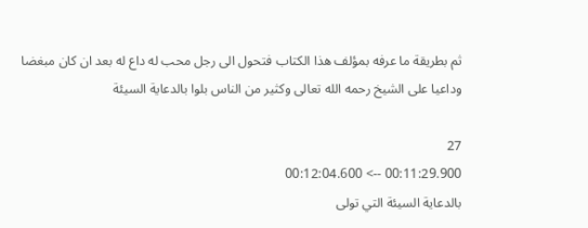ثم بطريقة ما عرفه بمؤلف هذا الكتاب فتحول الى رجل محب له داع له بعد ان كان مبغضا وداعيا على الشيخ رحمه الله تعالى وكثير من الناس بلوا بالدعاية السيئة

27
00:11:29.900 --> 00:12:04.600
بالدعاية السيئة التي تولى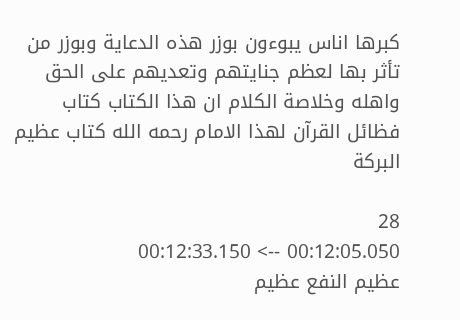كبرها اناس يبوءون بوزر هذه الدعاية وبوزر من تأثر بها لعظم جنايتهم وتعديهم على الحق واهله وخلاصة الكلام ان هذا الكتاب كتاب فظائل القرآن لهذا الامام رحمه الله كتاب عظيم البركة

28
00:12:05.050 --> 00:12:33.150
عظيم النفع عظيم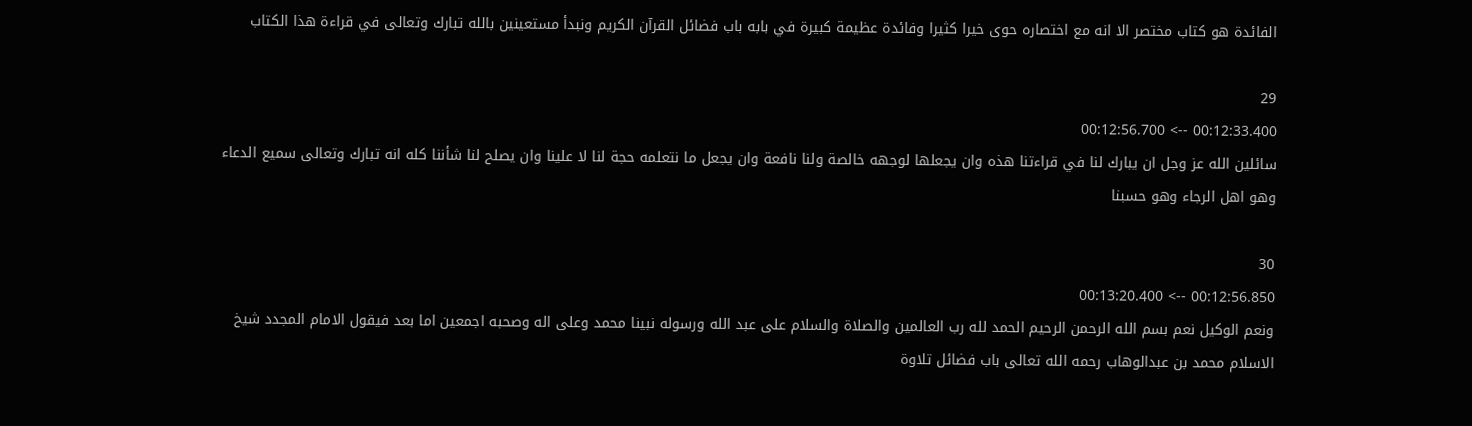الفائدة هو كتاب مختصر الا انه مع اختصاره حوى خيرا كثيرا وفائدة عظيمة كبيرة في بابه باب فضائل القرآن الكريم ونبدأ مستعينين بالله تبارك وتعالى في قراءة هذا الكتاب

29
00:12:33.400 --> 00:12:56.700
سائلين الله عز وجل ان يبارك لنا في قراءتنا هذه وان يجعلها لوجهه خالصة ولنا نافعة وان يجعل ما نتعلمه حجة لنا لا علينا وان يصلح لنا شأننا كله انه تبارك وتعالى سميع الدعاء وهو اهل الرجاء وهو حسبنا

30
00:12:56.850 --> 00:13:20.400
ونعم الوكيل نعم بسم الله الرحمن الرحيم الحمد لله رب العالمين والصلاة والسلام على عبد الله ورسوله نبينا محمد وعلى اله وصحبه اجمعين اما بعد فيقول الامام المجدد شيخ الاسلام محمد بن عبدالوهاب رحمه الله تعالى باب فضائل تلاوة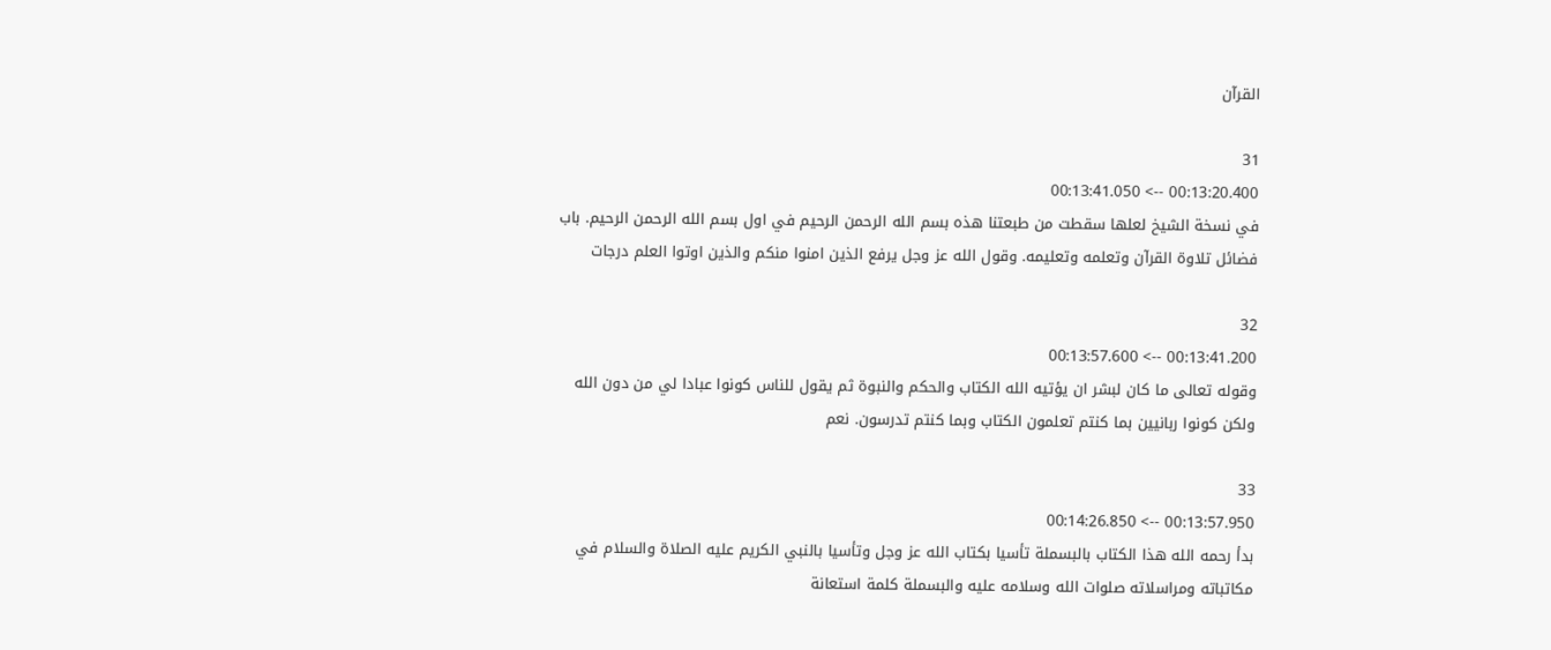القرآن

31
00:13:20.400 --> 00:13:41.050
في نسخة الشيخ لعلها سقطت من طبعتنا هذه بسم الله الرحمن الرحيم في اول بسم الله الرحمن الرحيم. باب فضائل تلاوة القرآن وتعلمه وتعليمه. وقول الله عز وجل يرفع الذين امنوا منكم والذين اوتوا العلم درجات

32
00:13:41.200 --> 00:13:57.600
وقوله تعالى ما كان لبشر ان يؤتيه الله الكتاب والحكم والنبوة ثم يقول للناس كونوا عبادا لي من دون الله ولكن كونوا ربانيين بما كنتم تعلمون الكتاب وبما كنتم تدرسون. نعم

33
00:13:57.950 --> 00:14:26.850
بدأ رحمه الله هذا الكتاب بالبسملة تأسيا بكتاب الله عز وجل وتأسيا بالنبي الكريم عليه الصلاة والسلام في مكاتباته ومراسلاته صلوات الله وسلامه عليه والبسملة كلمة استعانة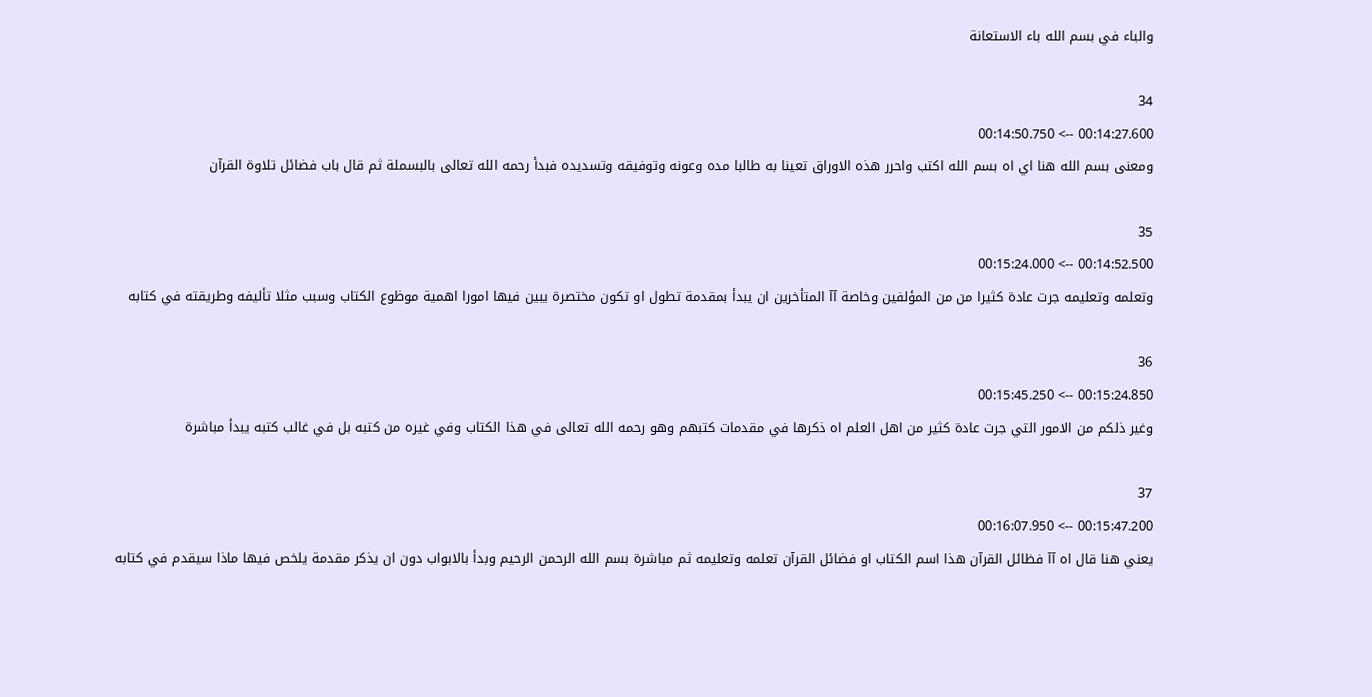والباء في بسم الله باء الاستعانة

34
00:14:27.600 --> 00:14:50.750
ومعنى بسم الله هنا اي اه بسم الله اكتب واحرر هذه الاوراق تعينا به طالبا مده وعونه وتوفيقه وتسديده فبدأ رحمه الله تعالى بالبسملة ثم قال باب فضائل تلاوة القرآن

35
00:14:52.500 --> 00:15:24.000
وتعلمه وتعليمه جرت عادة كثيرا من من المؤلفين وخاصة آآ المتأخرين ان يبدأ بمقدمة تطول او تكون مختصرة يبين فيها امورا اهمية موظوع الكتاب وسبب مثلا تأليفه وطريقته في كتابه

36
00:15:24.850 --> 00:15:45.250
وغير ذلكم من الامور التي جرت عادة كثير من اهل العلم اه ذكرها في مقدمات كتبهم وهو رحمه الله تعالى في هذا الكتاب وفي غيره من كتبه بل في غالب كتبه يبدأ مباشرة

37
00:15:47.200 --> 00:16:07.950
يعني هنا قال اه آآ فظائل القرآن هذا اسم الكتاب او فضائل القرآن تعلمه وتعليمه ثم مباشرة بسم الله الرحمن الرحيم وبدأ بالابواب دون ان يذكر مقدمة يلخص فيها ماذا سيقدم في كتابه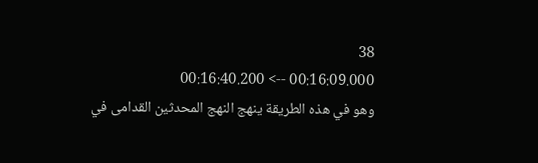38
00:16:09.000 --> 00:16:40.200
وهو في هذه الطريقة ينهج النهج المحدثين القدامى في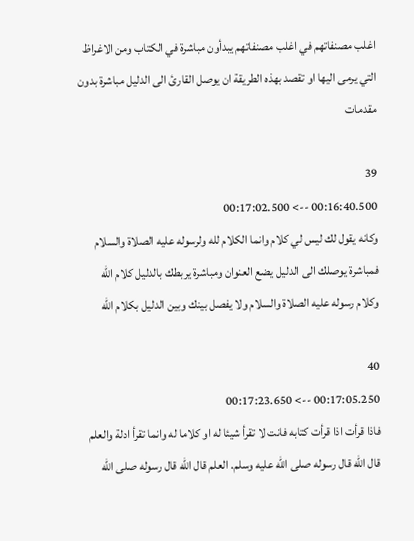اغلب مصنفاتهم في اغلب مصنفاتهم يبدأون مباشرة في الكتاب ومن الاغراظ التي يرمى اليها او تقصد بهذه الطريقة ان يوصل القارئ الى الدليل مباشرة بدون مقدمات

39
00:16:40.500 --> 00:17:02.500
وكانه يقول لك ليس لي كلام وانما الكلام لله ولرسوله عليه الصلاة والسلام فمباشرة يوصلك الى الدليل يضع العنوان ومباشرة يربطك بالدليل كلام الله وكلام رسوله عليه الصلاة والسلام ولا يفصل بينك وبين الدليل بكلام الله

40
00:17:05.250 --> 00:17:23.650
فاذا قرأت اذا قرأت كتابه فانت لا تقرأ شيئا له او كلاما له وانما تقرأ ادلة والعلم قال الله قال رسوله صلى الله عليه وسلم. العلم قال الله قال رسوله صلى الله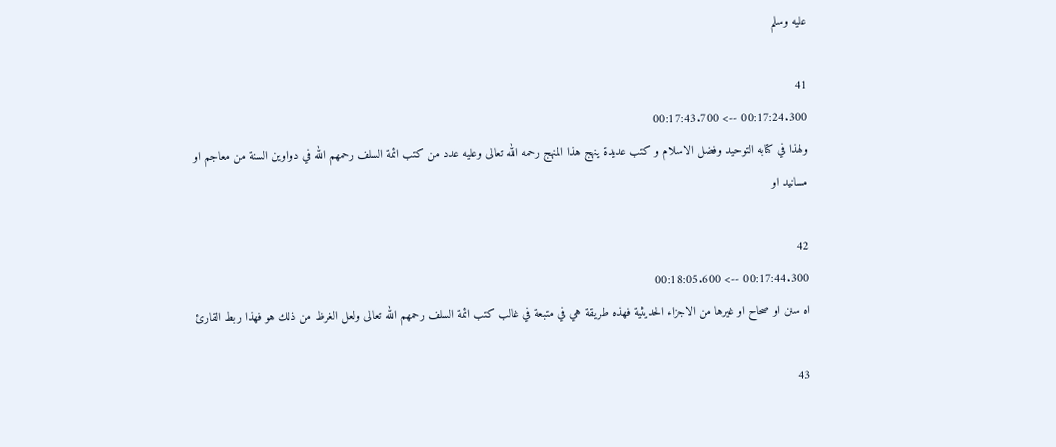عليه وسلم

41
00:17:24.300 --> 00:17:43.700
ولهذا في كتابه التوحيد وفضل الاسلام و كتب عديدة ينهج هذا المنهج رحمه الله تعالى وعليه عدد من كتب ائمة السلف رحمهم الله في دواوين السنة من معاجم او مسانيد او

42
00:17:44.300 --> 00:18:05.600
اه سنن او صحاح او غيرها من الاجزاء الحديثية فهذه طريقة هي في متبعة في غالب كتب ائمة السلف رحمهم الله تعالى ولعل الغرظ من ذلك هو فهذا ربط القارئ

43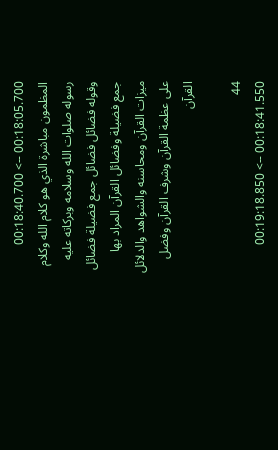00:18:05.700 --> 00:18:40.700
المظمون مباشرة الذي هو كلام الله وكلام رسوله صلوات الله وسلامه وبركاته عليه وقوله فضائل فضائل جمع فضيلة فضائل جمع فضيلة وفضائل القرآن المراد بها ميزات القرآن ومحاسنه والشواهد والدلائل على عظمة القرآن وشرف القرآن وفضل القرآن

44
00:18:41.550 --> 00:19:18.850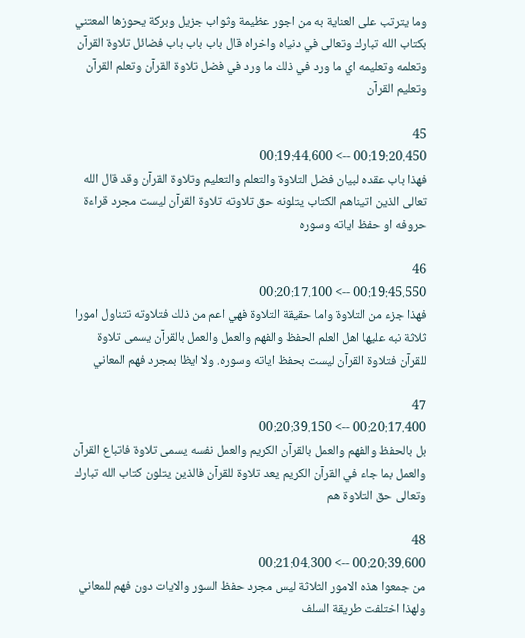وما يترتب على العناية به من اجور عظيمة وثواب جزيل وبركة يحوزها المعتني بكتاب الله تبارك وتعالى في دنياه واخراه قال باب باب باب فضائل تلاوة القرآن وتعلمه وتعليمه اي ما ورد في ذلك ما ورد في فضل تلاوة القرآن وتعلم القرآن وتعليم القرآن

45
00:19:20.450 --> 00:19:44.600
فهذا باب عقده لبيان فضل التلاوة والتعلم والتعليم وتلاوة القرآن وقد قال الله تعالى الذين اتيناهم الكتاب يتلونه حق تلاوته تلاوة القرآن ليست مجرد قراءة حروفه او حفظ اياته وسوره

46
00:19:45.550 --> 00:20:17.100
فهذا جزء من التلاوة واما حقيقة التلاوة فهي اعم من ذلك فتلاوته تتناول امورا ثلاثة نبه عليها اهل العلم الحفظ والفهم والعمل والعمل بالقرآن يسمى تلاوة للقرآن فتلاوة القرآن ليست بحفظ اياته وسوره. ولا ايظا بمجرد فهم المعاني

47
00:20:17.400 --> 00:20:39.150
بل بالحفظ والفهم والعمل بالقرآن الكريم والعمل نفسه يسمى تلاوة فاتباع القرآن والعمل بما جاء في القرآن الكريم يعد تلاوة للقرآن فالذين يتلون كتاب الله تبارك وتعالى حق التلاوة هم

48
00:20:39.600 --> 00:21:04.300
من جمعوا هذه الامور الثلاثة ليس مجرد حفظ السور والايات دون فهم للمعاني ولهذا اختلفت طريقة السلف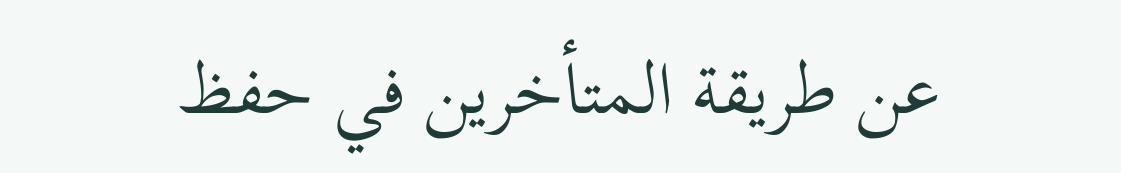عن طريقة المتأخرين في حفظ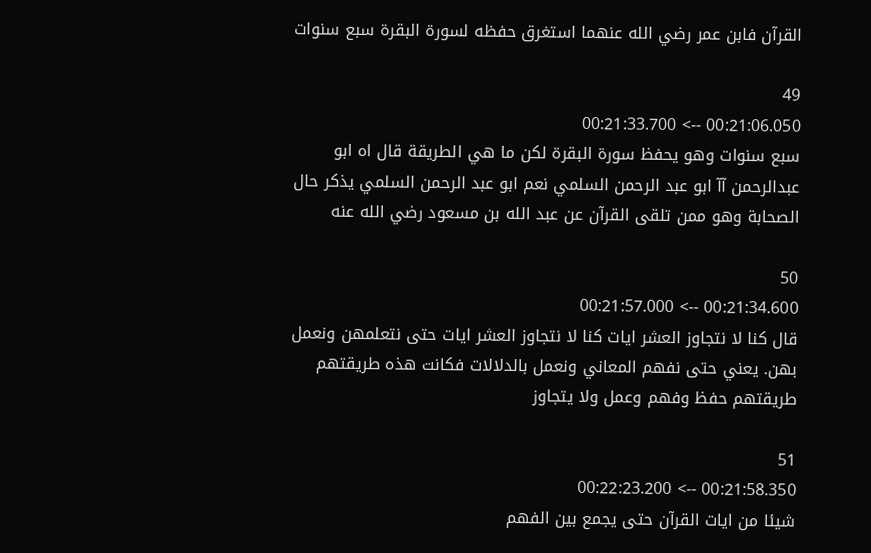القرآن فابن عمر رضي الله عنهما استغرق حفظه لسورة البقرة سبع سنوات

49
00:21:06.050 --> 00:21:33.700
سبع سنوات وهو يحفظ سورة البقرة لكن ما هي الطريقة قال اه ابو عبدالرحمن آآ ابو عبد الرحمن السلمي نعم ابو عبد الرحمن السلمي يذكر حال الصحابة وهو ممن تلقى القرآن عن عبد الله بن مسعود رضي الله عنه

50
00:21:34.600 --> 00:21:57.000
قال كنا لا نتجاوز العشر ايات كنا لا نتجاوز العشر ايات حتى نتعلمهن ونعمل بهن. يعني حتى نفهم المعاني ونعمل بالدلالات فكانت هذه طريقتهم طريقتهم حفظ وفهم وعمل ولا يتجاوز

51
00:21:58.350 --> 00:22:23.200
شيئا من ايات القرآن حتى يجمع بين الفهم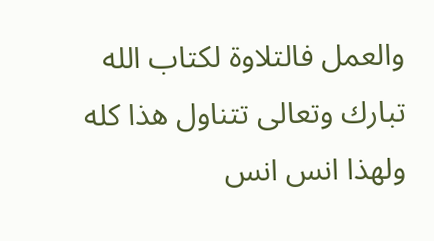والعمل فالتلاوة لكتاب الله تبارك وتعالى تتناول هذا كله ولهذا انس انس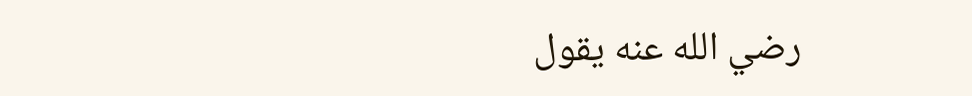رضي الله عنه يقول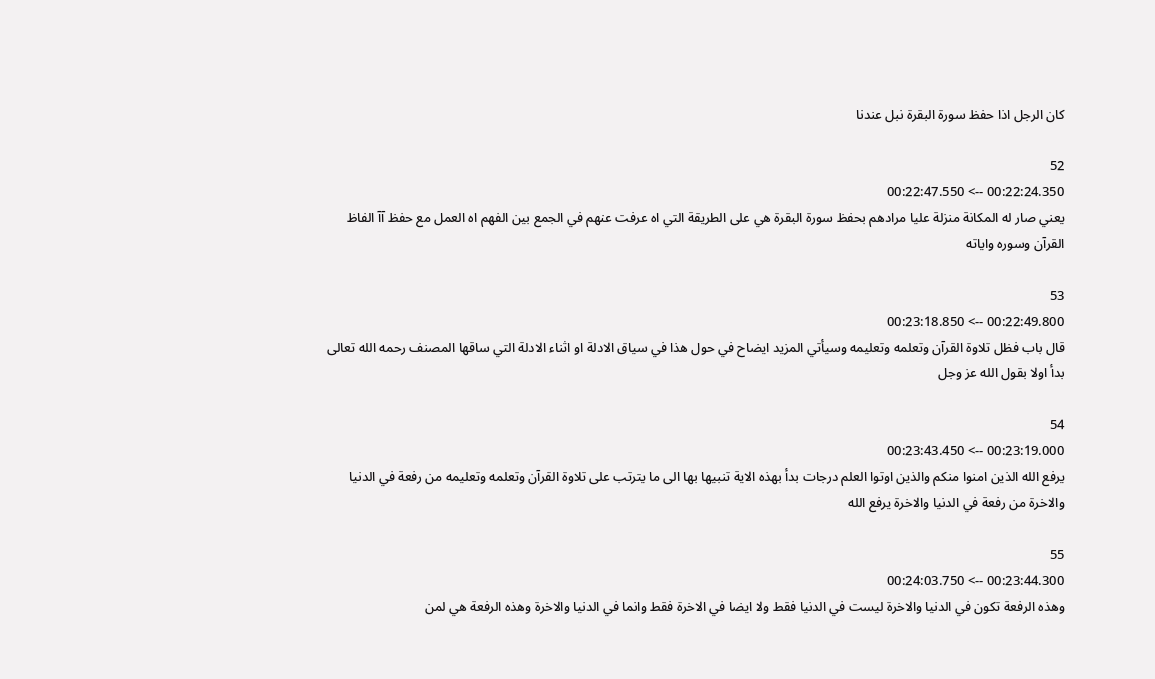كان الرجل اذا حفظ سورة البقرة نبل عندنا

52
00:22:24.350 --> 00:22:47.550
يعني صار له المكانة منزلة عليا مرادهم بحفظ سورة البقرة هي على الطريقة التي اه عرفت عنهم في الجمع بين الفهم اه العمل مع حفظ آآ الفاظ القرآن وسوره واياته

53
00:22:49.800 --> 00:23:18.850
قال باب فظل تلاوة القرآن وتعلمه وتعليمه وسيأتي المزيد ايضاح في حول هذا في سياق الادلة او اثناء الادلة التي ساقها المصنف رحمه الله تعالى بدأ اولا بقول الله عز وجل

54
00:23:19.000 --> 00:23:43.450
يرفع الله الذين امنوا منكم والذين اوتوا العلم درجات بدأ بهذه الاية تنبيها بها الى ما يترتب على تلاوة القرآن وتعلمه وتعليمه من رفعة في الدنيا والاخرة من رفعة في الدنيا والاخرة يرفع الله

55
00:23:44.300 --> 00:24:03.750
وهذه الرفعة تكون في الدنيا والاخرة ليست في الدنيا فقط ولا ايضا في الاخرة فقط وانما في الدنيا والاخرة وهذه الرفعة هي لمن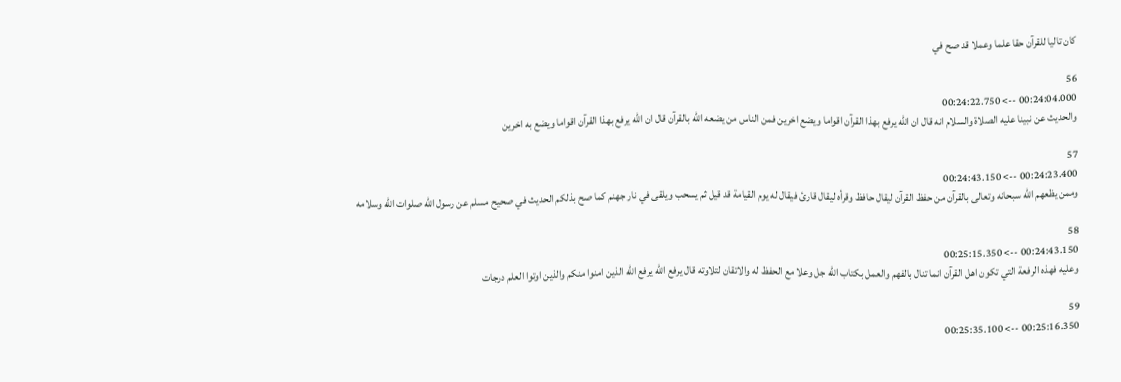كان تاليا للقرآن حقا علما وعملا قد صح في

56
00:24:04.000 --> 00:24:22.750
والحديث عن نبينا عليه الصلاة والسلام انه قال ان الله يرفع بهذا القرآن اقواما ويضع اخرين فمن الناس من يضعه الله بالقرآن قال ان الله يرفع بهذا القرآن اقواما ويضع به اخرين

57
00:24:23.400 --> 00:24:43.150
وممن يظعهم الله سبحانه وتعالى بالقرآن من حفظ القرآن ليقال حافظ وقرأه ليقال قارئ فيقال له يوم القيامة قد قيل ثم يسحب ويلقى في نار جهنم كما صح بذلكم الحديث في صحيح مسلم عن رسول الله صلوات الله وسلامه

58
00:24:43.150 --> 00:25:15.350
وعليه فهذه الرفعة التي تكون اهل القرآن انما تنال بالفهم والعمل بكتاب الله جل وعلا مع الحفظ له والاتقان لتلاوته قال يرفع الله يرفع الله الذين امنوا منكم والذين اوتوا العلم درجات

59
00:25:16.350 --> 00:25:35.100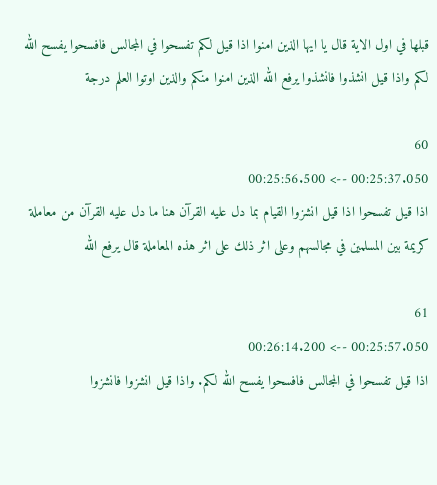قبلها في اول الاية قال يا ايها الذين امنوا اذا قيل لكم تفسحوا في المجالس فافسحوا يفسح الله لكم واذا قيل انشذوا فانشذوا يرفع الله الذين امنوا منكم والذين اوتوا العلم درجة

60
00:25:37.050 --> 00:25:56.500
اذا قيل تفسحوا اذا قيل انشزوا القيام بما دل عليه القرآن هنا ما دل عليه القرآن من معاملة كريمة بين المسلمين في مجالسهم وعلى اثر ذلك على اثر هذه المعاملة قال يرفع الله

61
00:25:57.050 --> 00:26:14.200
اذا قيل تفسحوا في المجالس فافسحوا يفسح الله لكم. واذا قيل انشزوا فانشزوا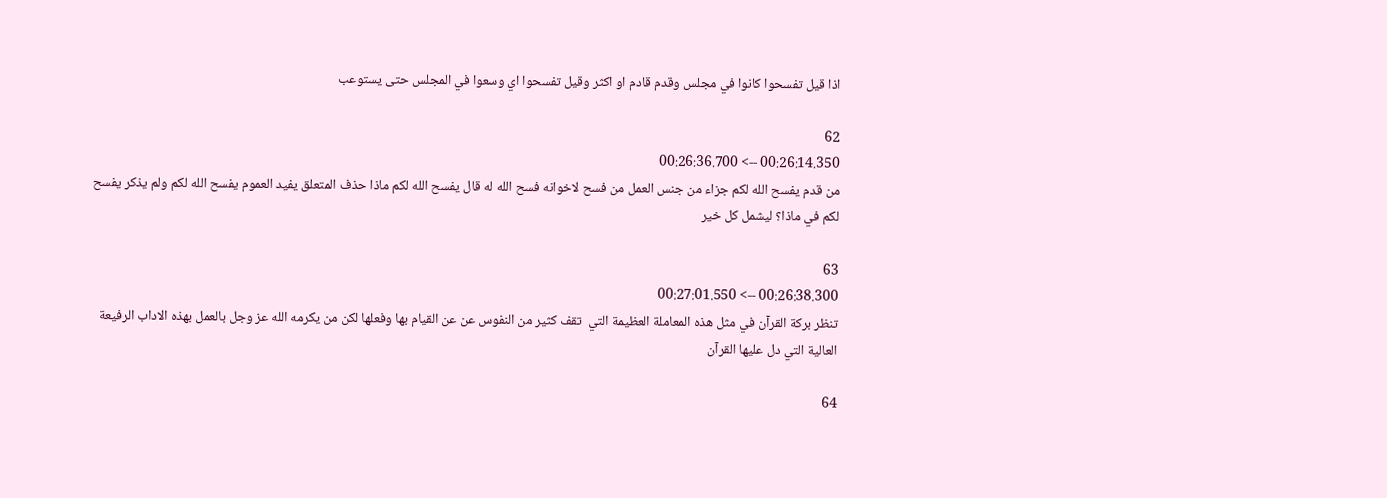اذا قيل تفسحوا كانوا في مجلس وقدم قادم او اكثر وقيل تفسحوا اي وسعوا في المجلس حتى يستوعب

62
00:26:14.350 --> 00:26:36.700
من قدم يفسح الله لكم جزاء من جنس العمل من فسح لاخوانه فسح الله له قال يفسح الله لكم ماذا حذف المتعلق يفيد العموم يفسح الله لكم ولم يذكر يفسح لكم في ماذا؟ ليشمل كل خير

63
00:26:38.300 --> 00:27:01.550
تنظر بركة القرآن في مثل هذه المعاملة العظيمة التي  تقف كثير من النفوس عن عن القيام بها وفعلها لكن من يكرمه الله عز وجل بالعمل بهذه الاداب الرفيعة العالية التي دل عليها القرآن

64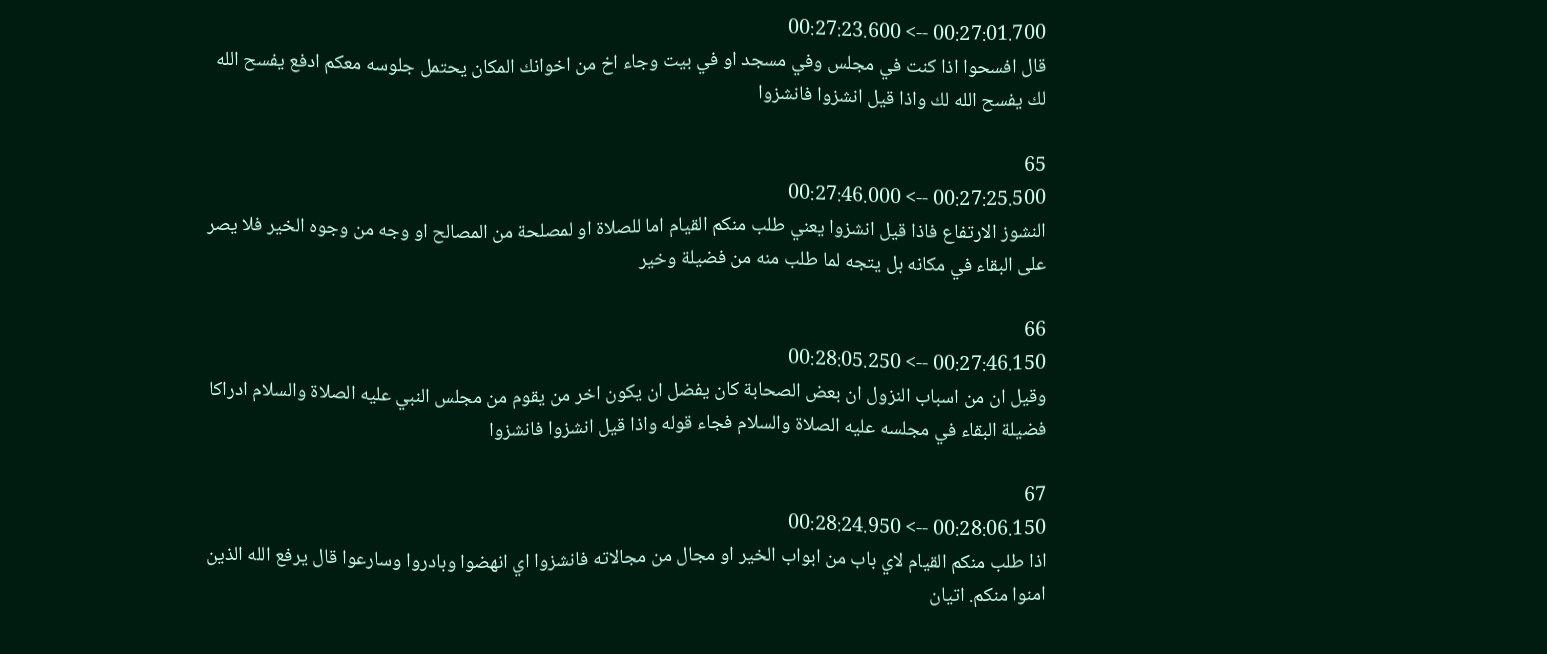00:27:01.700 --> 00:27:23.600
قال افسحوا اذا كنت في مجلس وفي مسجد او في بيت وجاء اخ من اخوانك المكان يحتمل جلوسه معكم ادفع يفسح الله لك يفسح الله لك واذا قيل انشزوا فانشزوا

65
00:27:25.500 --> 00:27:46.000
النشوز الارتفاع فاذا قيل انشزوا يعني طلب منكم القيام اما للصلاة او لمصلحة من المصالح او وجه من وجوه الخير فلا يصر على البقاء في مكانه بل يتجه لما طلب منه من فضيلة وخير

66
00:27:46.150 --> 00:28:05.250
وقيل ان من اسباب النزول ان بعض الصحابة كان يفضل ان يكون اخر من يقوم من مجلس النبي عليه الصلاة والسلام ادراكا فضيلة البقاء في مجلسه عليه الصلاة والسلام فجاء قوله واذا قيل انشزوا فانشزوا

67
00:28:06.150 --> 00:28:24.950
اذا طلب منكم القيام لاي باب من ابواب الخير او مجال من مجالاته فانشزوا اي انهضوا وبادروا وسارعوا قال يرفع الله الذين امنوا منكم. اتيان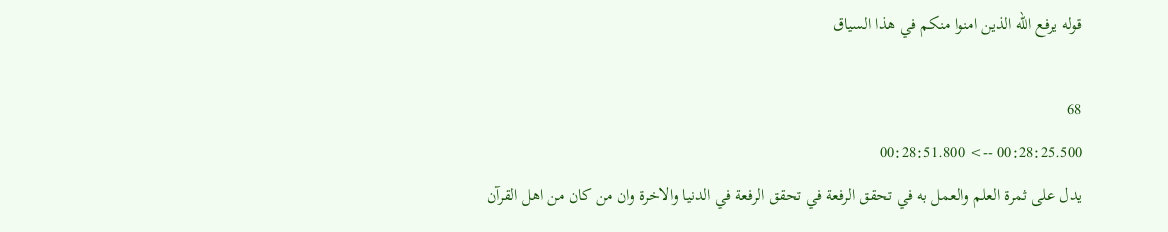قوله يرفع الله الذين امنوا منكم في هذا السياق

68
00:28:25.500 --> 00:28:51.800
يدل على ثمرة العلم والعمل به في تحقق الرفعة في تحقق الرفعة في الدنيا والاخرة وان من كان من اهل القرآن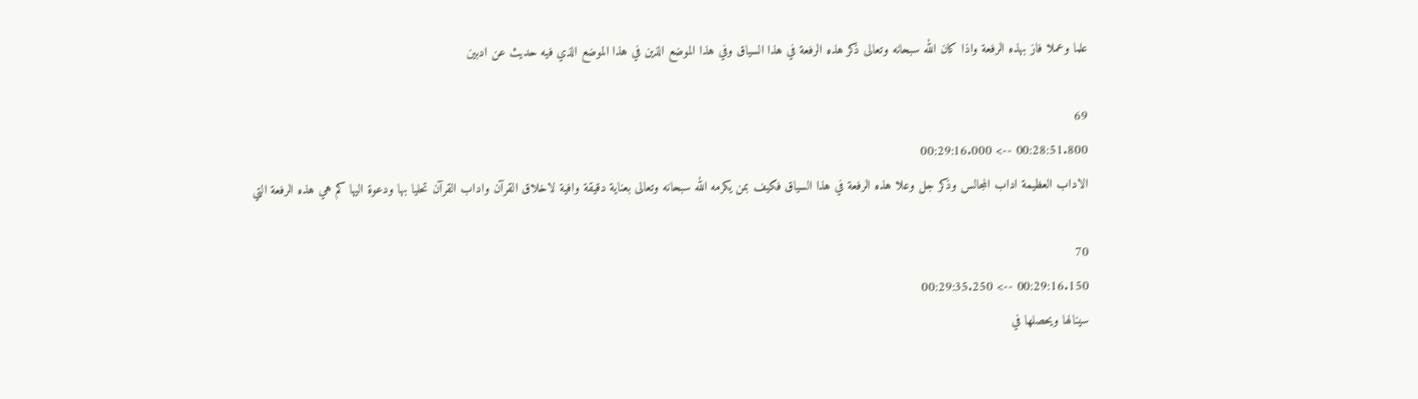علما وعملا فاز بهذه الرفعة واذا كان الله سبحانه وتعالى ذكر هذه الرفعة في هذا السياق وفي هذا الموضع الذين في هذا الموضع الذي فيه حديث عن ادبين

69
00:28:51.800 --> 00:29:16.000
الاداب العظيمة اداب المجالس وذكر جل وعلا هذه الرفعة في هذا السياق فكيف بمن يكرمه الله سبحانه وتعالى بعناية دقيقة وافية لاخلاق القرآن واداب القرآن تحليا بها ودعوة اليها كم هي هذه الرفعة التي

70
00:29:16.150 --> 00:29:35.250
سينالها ويحصلها في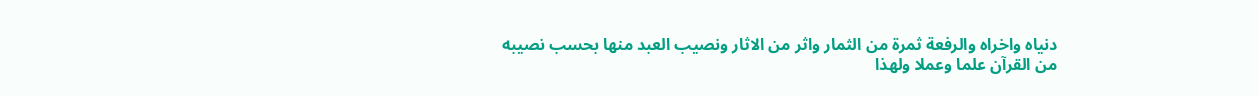دنياه واخراه والرفعة ثمرة من الثمار واثر من الاثار ونصيب العبد منها بحسب نصيبه من القرآن علما وعملا ولهذا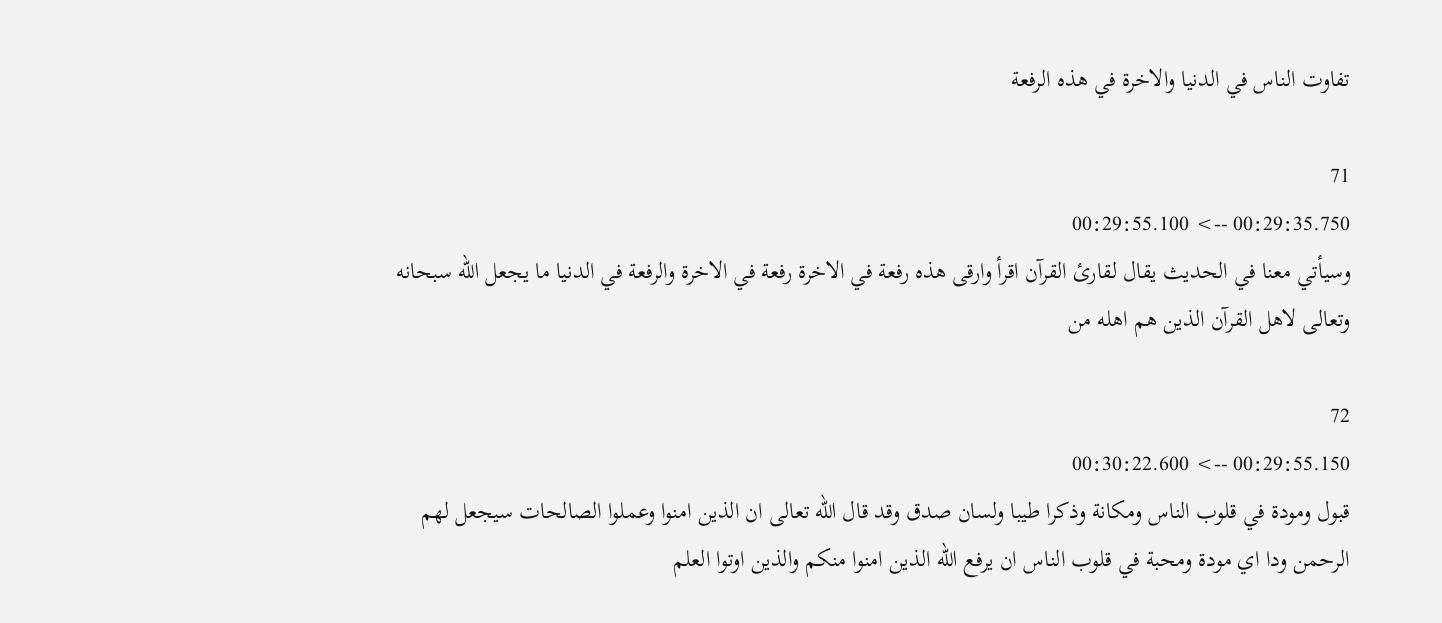تفاوت الناس في الدنيا والاخرة في هذه الرفعة

71
00:29:35.750 --> 00:29:55.100
وسيأتي معنا في الحديث يقال لقارئ القرآن اقرأ وارقى هذه رفعة في الاخرة رفعة في الاخرة والرفعة في الدنيا ما يجعل الله سبحانه وتعالى لاهل القرآن الذين هم اهله من

72
00:29:55.150 --> 00:30:22.600
قبول ومودة في قلوب الناس ومكانة وذكرا طيبا ولسان صدق وقد قال الله تعالى ان الذين امنوا وعملوا الصالحات سيجعل لهم الرحمن ودا اي مودة ومحبة في قلوب الناس ان يرفع الله الذين امنوا منكم والذين اوتوا العلم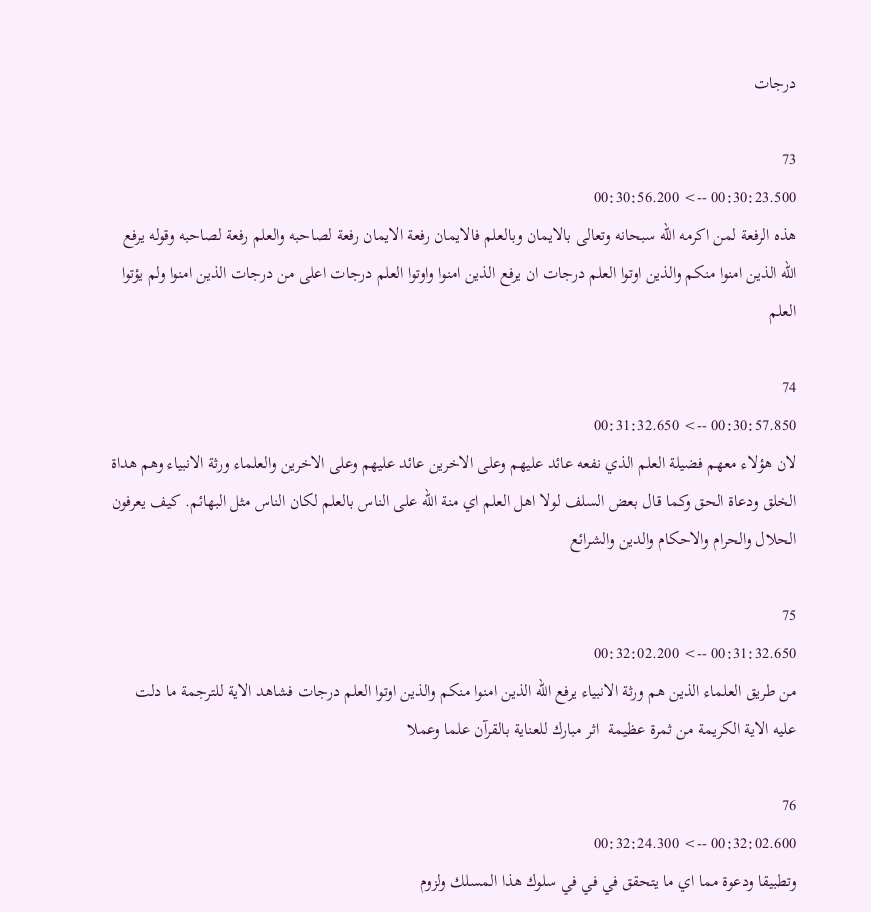درجات

73
00:30:23.500 --> 00:30:56.200
هذه الرفعة لمن اكرمه الله سبحانه وتعالى بالايمان وبالعلم فالايمان رفعة الايمان رفعة لصاحبه والعلم رفعة لصاحبه وقوله يرفع الله الذين امنوا منكم والذين اوتوا العلم درجات ان يرفع الذين امنوا واوتوا العلم درجات اعلى من درجات الذين امنوا ولم يؤتوا العلم

74
00:30:57.850 --> 00:31:32.650
لان هؤلاء معهم فضيلة العلم الذي نفعه عائد عليهم وعلى الاخرين عائد عليهم وعلى الاخرين والعلماء ورثة الانبياء وهم هداة الخلق ودعاة الحق وكما قال بعض السلف لولا اهل العلم اي منة الله على الناس بالعلم لكان الناس مثل البهائم. كيف يعرفون الحلال والحرام والاحكام والدين والشرائع

75
00:31:32.650 --> 00:32:02.200
من طريق العلماء الذين هم ورثة الانبياء يرفع الله الذين امنوا منكم والذين اوتوا العلم درجات فشاهد الاية للترجمة ما دلت عليه الاية الكريمة من ثمرة عظيمة  اثر مبارك للعناية بالقرآن علما وعملا

76
00:32:02.600 --> 00:32:24.300
وتطبيقا ودعوة مما اي ما يتحقق في في في سلوك هذا المسلك ولزوم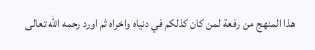هذا المنهج من رفعة لمن كان كذلكم في دنياه واخراه ثم اورد رحمه الله تعالى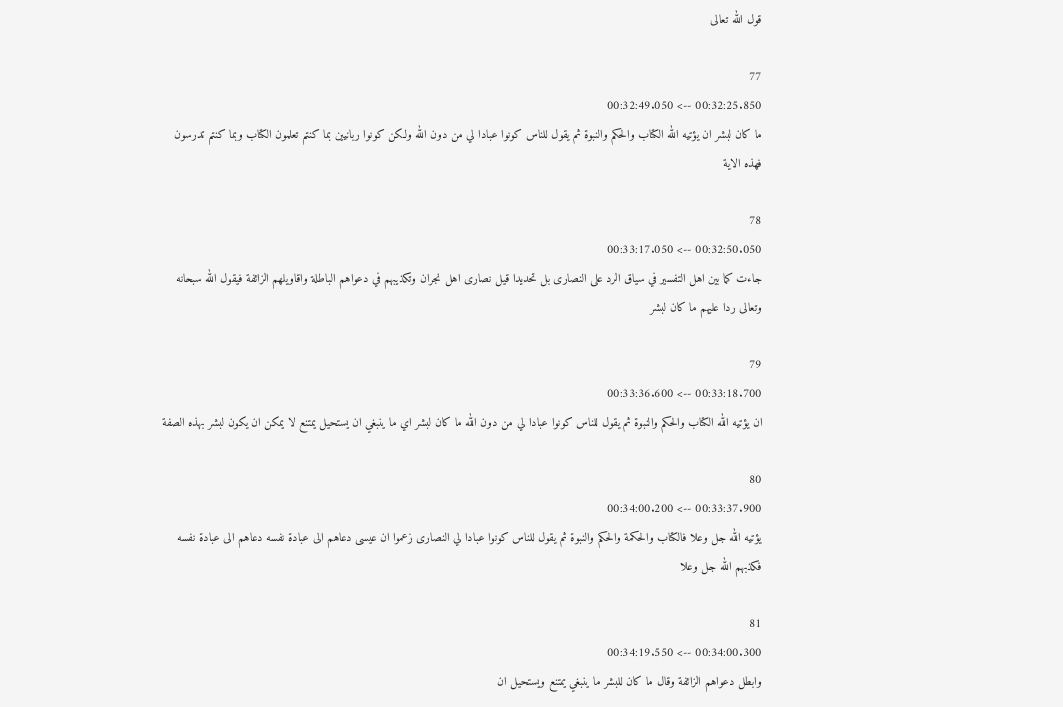قول الله تعالى

77
00:32:25.850 --> 00:32:49.050
ما كان لبشر ان يؤتيه الله الكتاب والحكم والنبوة ثم يقول للناس كونوا عبادا لي من دون الله ولكن كونوا ربانيين بما كنتم تعلمون الكتاب وبما كنتم تدرسون فهذه الاية

78
00:32:50.050 --> 00:33:17.050
جاءت كما بين اهل التفسير في سياق الرد على النصارى بل تحديدا قيل نصارى اهل نجران وتكذيبهم في دعواهم الباطلة واقاويلهم الزائفة فيقول الله سبحانه وتعالى ردا عليهم ما كان لبشر

79
00:33:18.700 --> 00:33:36.600
ان يؤتيه الله الكتاب والحكم والنبوة ثم يقول للناس كونوا عبادا لي من دون الله ما كان لبشر اي ما ينبغي ان يستحيل يمتنع لا يمكن ان يكون لبشر بهذه الصفة

80
00:33:37.900 --> 00:34:00.200
يؤتيه الله جل وعلا فالكتاب والحكمة والحكم والنبوة ثم يقول للناس كونوا عبادا لي النصارى زعموا ان عيسى دعاهم الى عبادة نفسه دعاهم الى عبادة نفسه فكذبهم الله جل وعلا

81
00:34:00.300 --> 00:34:19.550
وابطل دعواهم الزائفة وقال ما كان للبشر ما ينبغي يمتنع ويستحيل ان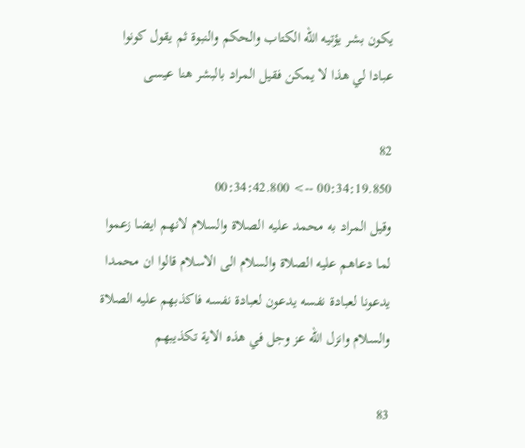يكون بشر يؤتيه الله الكتاب والحكم والنبوة ثم يقول كونوا عبادا لي هذا لا يمكن فقيل المراد بالبشر هنا عيسى

82
00:34:19.850 --> 00:34:42.800
وقيل المراد به محمد عليه الصلاة والسلام لانهم ايضا زعموا لما دعاهم عليه الصلاة والسلام الى الاسلام قالوا ان محمدا يدعونا لعبادة نفسه يدعون لعبادة نفسه فاكذبهم عليه الصلاة والسلام وانزل الله عز وجل في هذه الاية تكذيبهم

83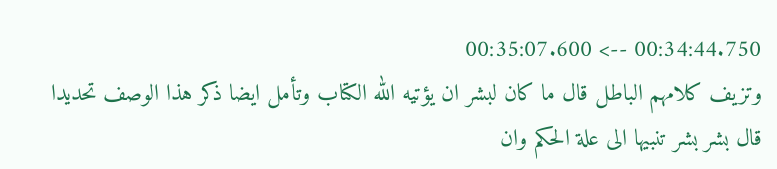00:34:44.750 --> 00:35:07.600
وتزيف كلامهم الباطل قال ما كان لبشر ان يؤتيه الله الكتاب وتأمل ايضا ذكر هذا الوصف تحديدا قال بشر بشر تنبيها الى علة الحكم وان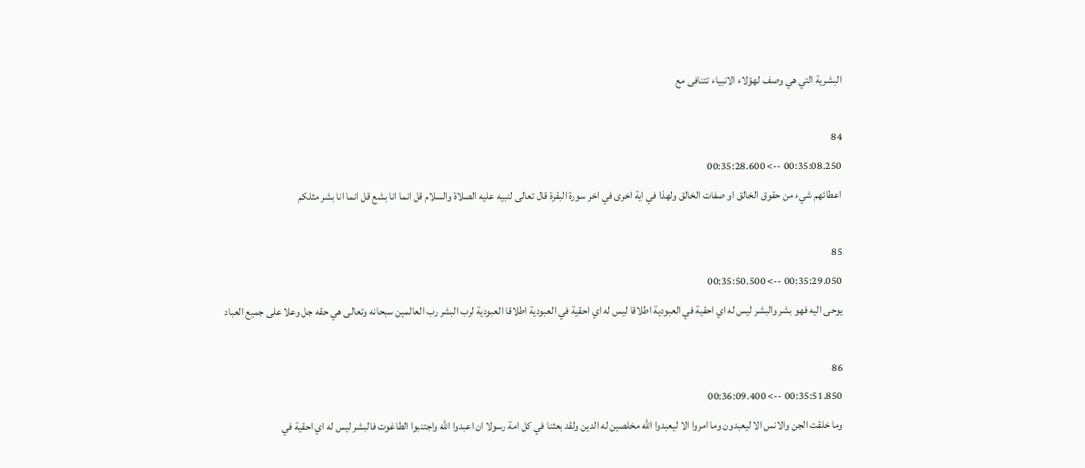البشرية التي هي وصف لهؤلاء الانبياء تتنافى مع

84
00:35:08.250 --> 00:35:28.600
اعطائهم شيء من حقوق الخالق او صفات الخالق ولهذا في اية اخرى في اخر سورة البقرة قال تعالى لنبيه عليه الصلاة والسلام قل انما انا بشع قل انما انا بشر مثلكم

85
00:35:29.050 --> 00:35:50.500
يوحى اليه فهو بشر والبشر ليس له اي احقية في العبودية اطلاقا ليس له اي احقية في العبودية اطلاقا العبودية لرب البشر رب العالمين سبحانه وتعالى هي حقه جل وعلا على جميع العباد

86
00:35:51.850 --> 00:36:09.400
وما خلقت الجن والانس الا ليعبدون وما امروا الا ليعبدوا الله مخلصين له الدين ولقد بعثنا في كل امة رسولا ان اعبدوا الله واجتنبوا الطاغوت فالبشر ليس له اي احقية في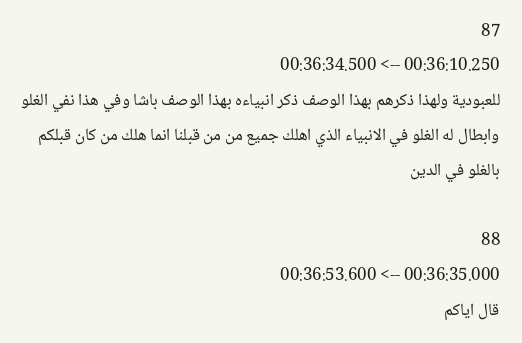87
00:36:10.250 --> 00:36:34.500
للعبودية ولهذا ذكرهم بهذا الوصف ذكر انبياءه بهذا الوصف باشا وفي هذا نفي الغلو وابطال له الغلو في الانبياء الذي اهلك جميع من من قبلنا انما هلك من كان قبلكم بالغلو في الدين

88
00:36:35.000 --> 00:36:53.600
قال اياكم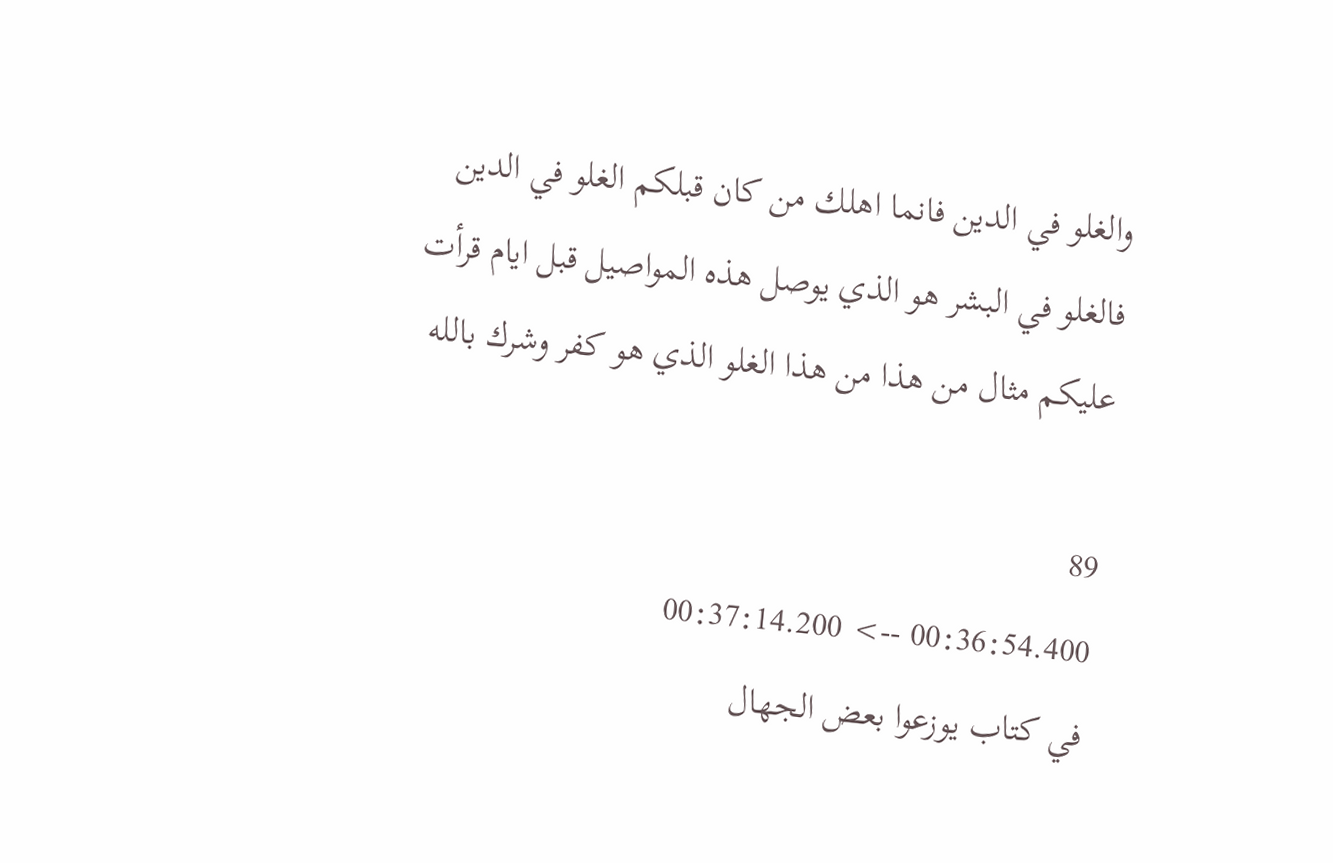والغلو في الدين فانما اهلك من كان قبلكم الغلو في الدين فالغلو في البشر هو الذي يوصل هذه المواصيل قبل ايام قرأت عليكم مثال من هذا من هذا الغلو الذي هو كفر وشرك بالله

89
00:36:54.400 --> 00:37:14.200
في كتاب يوزعوا بعض الجهال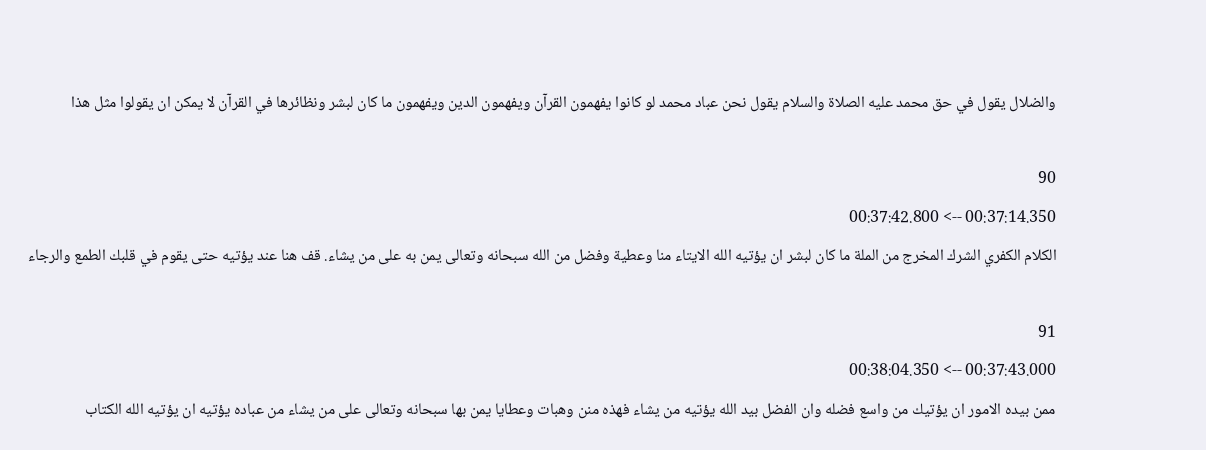والضلال يقول في حق محمد عليه الصلاة والسلام يقول نحن عباد محمد لو كانوا يفهمون القرآن ويفهمون الدين ويفهمون ما كان لبشر ونظائرها في القرآن لا يمكن ان يقولوا مثل هذا

90
00:37:14.350 --> 00:37:42.800
الكلام الكفري الشرك المخرج من الملة ما كان لبشر ان يؤتيه الله الايتاء منا وعطية وفضل من الله سبحانه وتعالى يمن به على من يشاء. قف هنا عند يؤتيه حتى يقوم في قلبك الطمع والرجاء

91
00:37:43.000 --> 00:38:04.350
ممن بيده الامور ان يؤتيك من واسع فضله وان الفضل بيد الله يؤتيه من يشاء فهذه منن وهبات وعطايا يمن بها سبحانه وتعالى على من يشاء من عباده يؤتيه ان يؤتيه الله الكتاب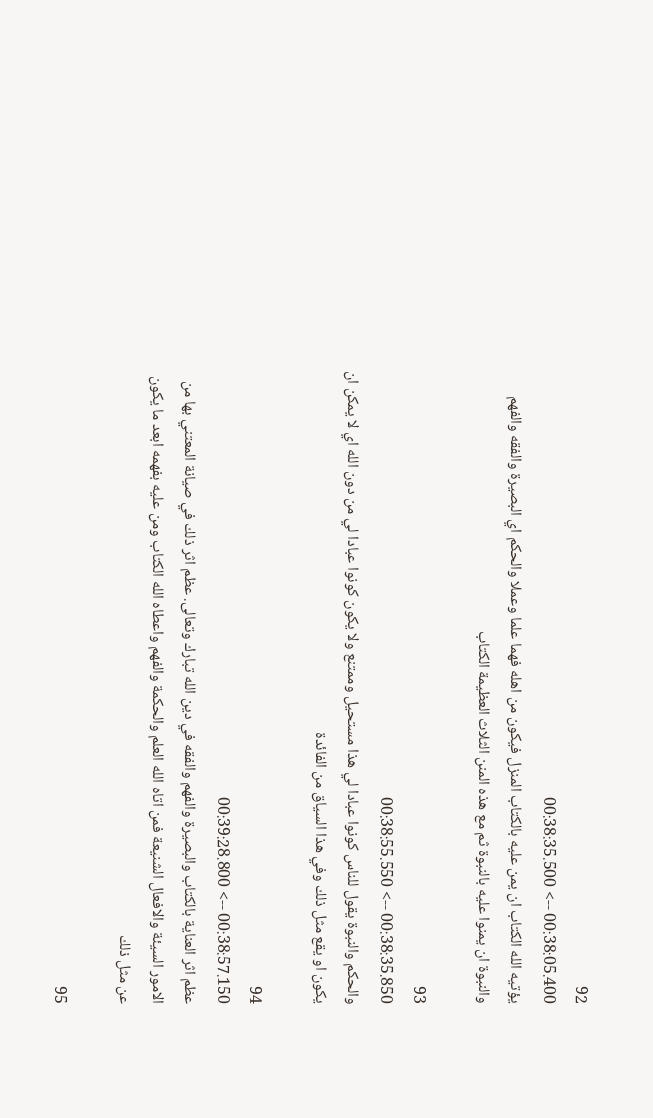92
00:38:05.400 --> 00:38:35.500
يؤتيه الله الكتاب ان يمن عليه بالكتاب المنزل فيكون من اهله فهما علما وعملا والحكم اي البصيرة والفقه والفهم والنبوة ان يمنوا عليه بالنبوة ثم مع هذه المنن الثلاث العظيمة الكتاب

93
00:38:35.850 --> 00:38:55.550
والحكم والنبوة يقول للناس كونوا عبادا لي هذا مستحيل وممتنع ولا يكون كونوا عبادا لي من دون الله اي لا يمكن ان يكون او يقع مثل ذلك وفي هذا السياق من الفائدة

94
00:38:57.150 --> 00:39:28.800
عظم اثر العناية بالكتاب والبصيرة والفهم والفقه في دين الله تبارك وتعالى. عظم اثر ذلك في صيانة المعتني بها من الامور السيئة والافعال الشنيعة فمن اتاه الله العلم والحكمة والفهم واعطاه الله الكتاب ومن عليه بفهمه ابعد ما يكون عن مثل ذلك

95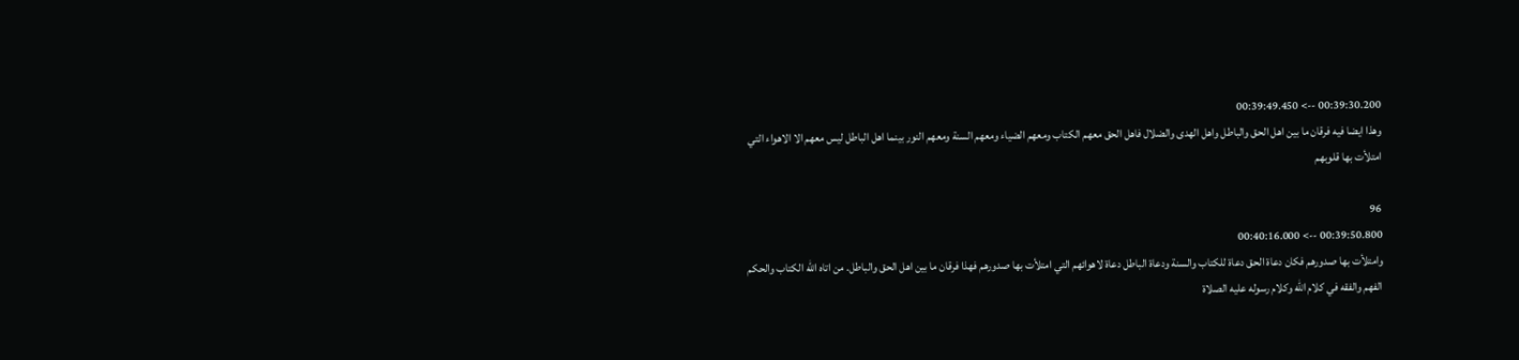00:39:30.200 --> 00:39:49.450
وهذا ايضا فيه فرقان ما بين اهل الحق والباطل واهل الهدى والضلال فاهل الحق معهم الكتاب ومعهم الضياء ومعهم السنة ومعهم النور بينما اهل الباطل ليس معهم الا الاهواء التي امتلأت بها قلوبهم

96
00:39:50.800 --> 00:40:16.000
وامتلأت بها صدورهم فكان دعاة الحق دعاة للكتاب والسنة ودعاة الباطل دعاة لاهوائهم التي امتلأت بها صدورهم فهذا فرقان ما بين اهل الحق والباطل. من اتاه الله الكتاب والحكم الفهم والفقه في كلام الله وكلام رسوله عليه الصلاة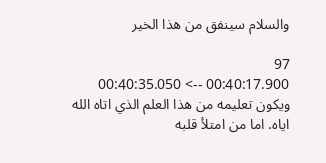والسلام سينفق من هذا الخير

97
00:40:17.900 --> 00:40:35.050
ويكون تعليمه من هذا العلم الذي اتاه الله اياه. اما من امتلأ قلبه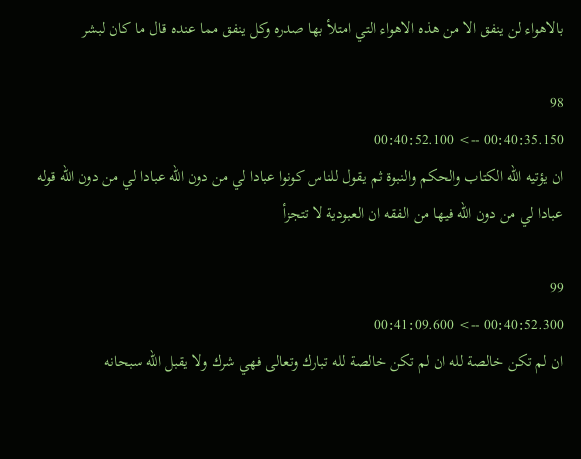بالاهواء لن ينفق الا من هذه الاهواء التي امتلأ بها صدره وكل ينفق مما عنده قال ما كان لبشر

98
00:40:35.150 --> 00:40:52.100
ان يؤتيه الله الكتاب والحكم والنبوة ثم يقول للناس كونوا عبادا لي من دون الله عبادا لي من دون الله قوله عبادا لي من دون الله فيها من الفقه ان العبودية لا تتجزأ

99
00:40:52.300 --> 00:41:09.600
ان لم تكن خالصة لله ان لم تكن خالصة لله تبارك وتعالى فهي شرك ولا يقبل الله سبحانه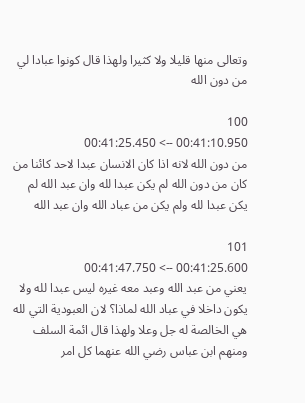وتعالى منها قليلا ولا كثيرا ولهذا قال كونوا عبادا لي من دون الله

100
00:41:10.950 --> 00:41:25.450
من دون الله لانه اذا كان الانسان عبدا لاحد كائنا من كان من دون الله لم يكن عبدا لله وان عبد الله لم يكن عبدا لله ولم يكن من عباد الله وان عبد الله

101
00:41:25.600 --> 00:41:47.750
يعني من عبد الله وعبد معه غيره ليس عبدا لله ولا يكون داخلا في عباد الله لماذا؟ لان العبودية التي لله هي الخالصة له جل وعلا ولهذا قال ائمة السلف ومنهم ابن عباس رضي الله عنهما كل امر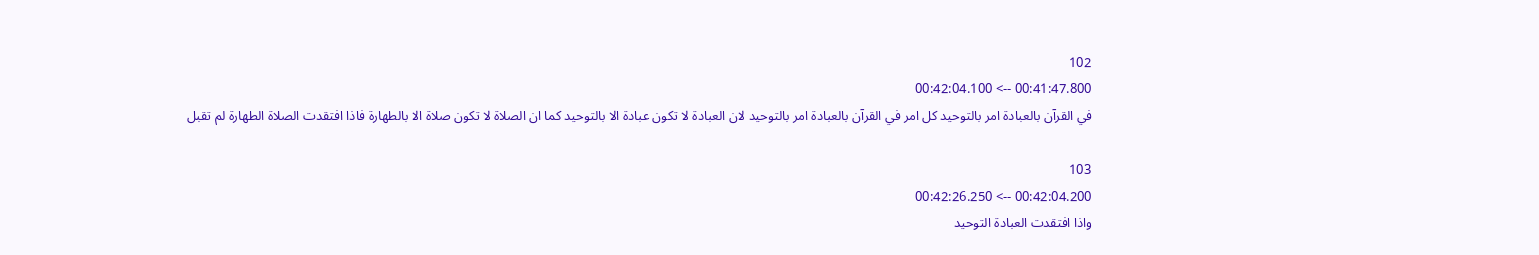102
00:41:47.800 --> 00:42:04.100
في القرآن بالعبادة امر بالتوحيد كل امر في القرآن بالعبادة امر بالتوحيد لان العبادة لا تكون عبادة الا بالتوحيد كما ان الصلاة لا تكون صلاة الا بالطهارة فاذا افتقدت الصلاة الطهارة لم تقبل

103
00:42:04.200 --> 00:42:26.250
واذا افتقدت العبادة التوحيد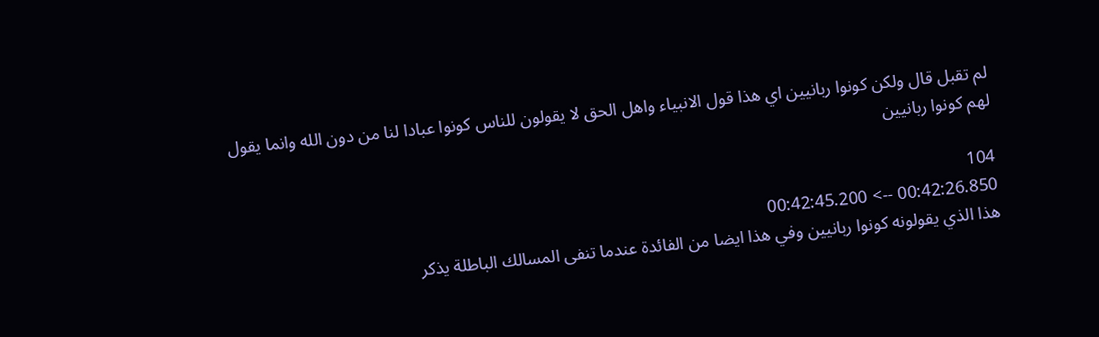لم تقبل قال ولكن كونوا ربانيين اي هذا قول الانبياء واهل الحق لا يقولون للناس كونوا عبادا لنا من دون الله وانما يقول لهم كونوا ربانيين

104
00:42:26.850 --> 00:42:45.200
هذا الذي يقولونه كونوا ربانيين وفي هذا ايضا من الفائدة عندما تنفى المسالك الباطلة يذكر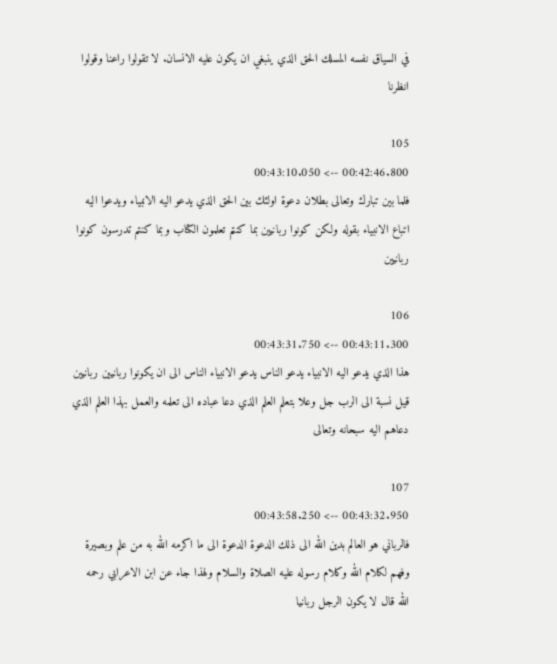في السياق نفسه المسلك الحق الذي ينبغي ان يكون عليه الانسان. لا تقولوا راعنا وقولوا انظرنا

105
00:42:46.800 --> 00:43:10.050
فلما بين تبارك وتعالى بطلان دعوة اولئك بين الحق الذي يدعو اليه الانبياء ويدعوا اليه اتباع الانبياء بقوله ولكن كونوا ربانيين بما كنتم تعلمون الكتاب وبما كنتم تدرسون كونوا ربانيين

106
00:43:11.300 --> 00:43:31.750
هذا الذي يدعو اليه الانبياء يدعو الناس يدعو الانبياء الناس الى ان يكونوا ربانيين ربانيين قيل نسبة الى الرب جل وعلا بتعلم العلم الذي دعا عباده الى تعلمه والعمل بهذا العلم الذي دعاهم اليه سبحانه وتعالى

107
00:43:32.950 --> 00:43:58.250
فالرباني هو العالم بدين الله الى ذلك الدعوة الدعوة الى ما اكرمه الله به من علم وبصيرة وفهم لكلام الله وكلام رسوله عليه الصلاة والسلام ولهذا جاء عن ابن الاعرابي رحمه الله قال لا يكون الرجل ربانيا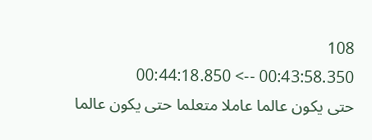108
00:43:58.350 --> 00:44:18.850
حتى يكون عالما عاملا متعلما حتى يكون عالما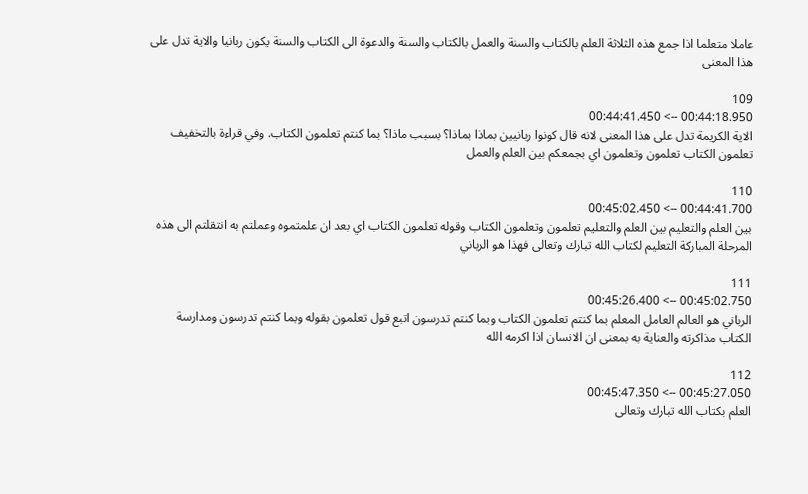عاملا متعلما اذا جمع هذه الثلاثة العلم بالكتاب والسنة والعمل بالكتاب والسنة والدعوة الى الكتاب والسنة يكون ربانيا والاية تدل على هذا المعنى

109
00:44:18.950 --> 00:44:41.450
الاية الكريمة تدل على هذا المعنى لانه قال كونوا ربانيين بماذا بماذا؟ بسبب ماذا؟ بما كنتم تعلمون الكتاب. وفي قراءة بالتخفيف تعلمون الكتاب تعلمون وتعلمون اي بجمعكم بين العلم والعمل

110
00:44:41.700 --> 00:45:02.450
بين العلم والتعليم بين العلم والتعليم تعلمون وتعلمون الكتاب وقوله تعلمون الكتاب اي بعد ان علمتموه وعملتم به انتقلتم الى هذه المرحلة المباركة التعليم لكتاب الله تبارك وتعالى فهذا هو الرباني

111
00:45:02.750 --> 00:45:26.400
الرباني هو العالم العامل المعلم بما كنتم تعلمون الكتاب وبما كنتم تدرسون اتبع قول تعلمون بقوله وبما كنتم تدرسون ومدارسة الكتاب مذاكرته والعناية به بمعنى ان الانسان اذا اكرمه الله

112
00:45:27.050 --> 00:45:47.350
العلم بكتاب الله تبارك وتعالى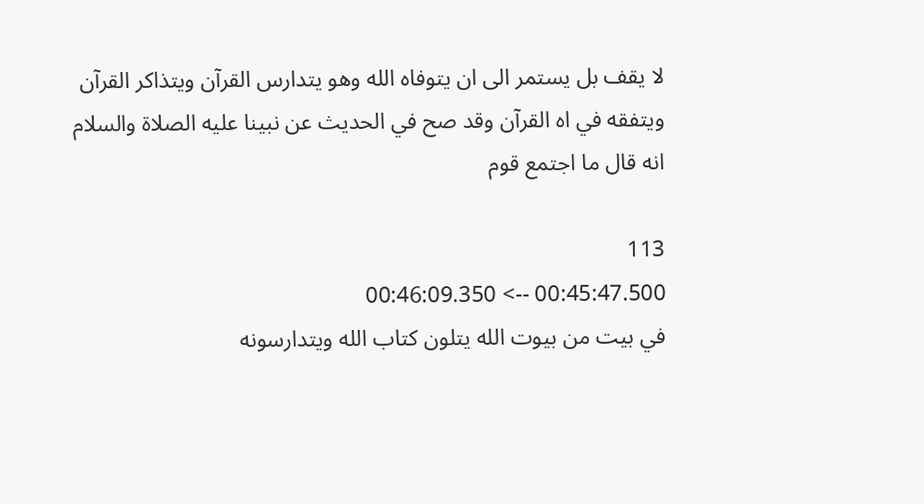لا يقف بل يستمر الى ان يتوفاه الله وهو يتدارس القرآن ويتذاكر القرآن ويتفقه في اه القرآن وقد صح في الحديث عن نبينا عليه الصلاة والسلام انه قال ما اجتمع قوم

113
00:45:47.500 --> 00:46:09.350
في بيت من بيوت الله يتلون كتاب الله ويتدارسونه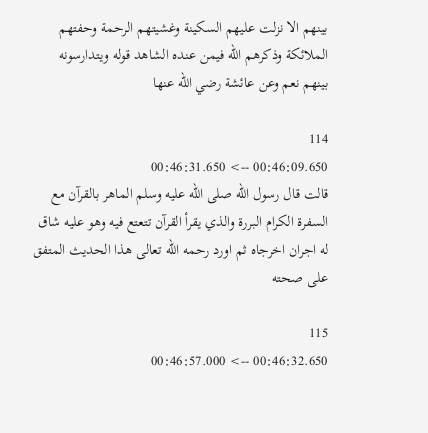بينهم الا نزلت عليهم السكينة وغشيتهم الرحمة وحفتهم الملائكة وذكرهم الله فيمن عنده الشاهد قوله ويتدارسونه بينهم نعم وعن عائشة رضي الله عنها

114
00:46:09.650 --> 00:46:31.650
قالت قال رسول الله صلى الله عليه وسلم الماهر بالقرآن مع السفرة الكرام البررة والذي يقرأ القرآن تتعتع فيه وهو عليه شاق له اجران اخرجاه ثم اورد رحمه الله تعالى هذا الحديث المتفق على صحته

115
00:46:32.650 --> 00:46:57.000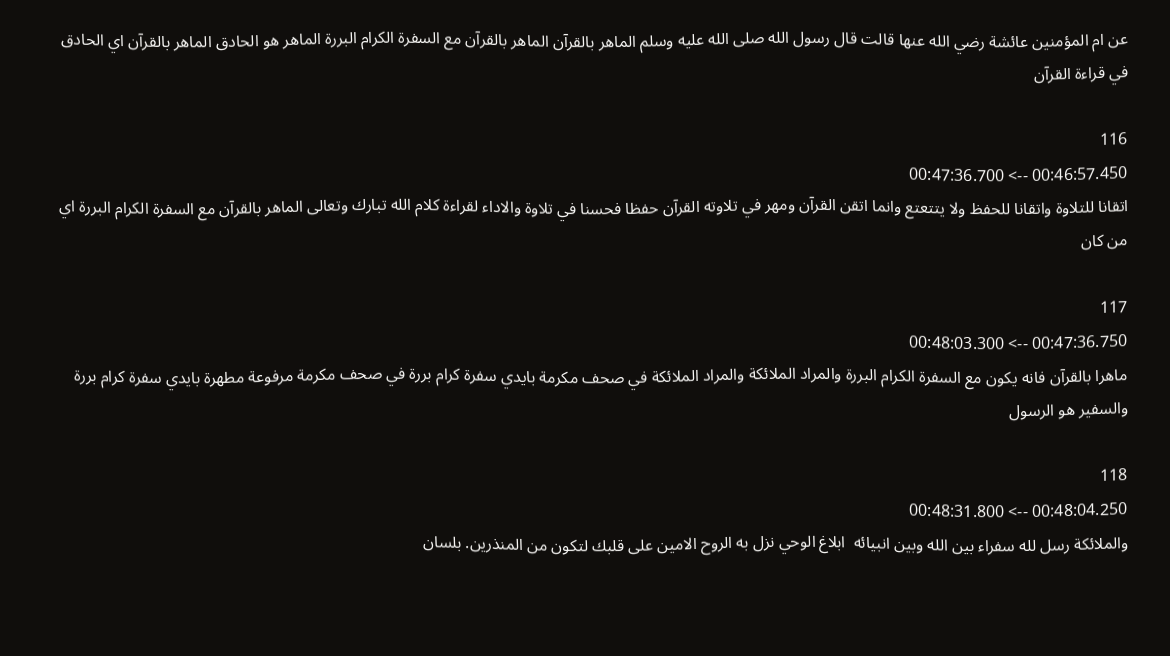عن ام المؤمنين عائشة رضي الله عنها قالت قال رسول الله صلى الله عليه وسلم الماهر بالقرآن الماهر بالقرآن مع السفرة الكرام البررة الماهر هو الحادق الماهر بالقرآن اي الحادق في قراءة القرآن

116
00:46:57.450 --> 00:47:36.700
اتقانا للتلاوة واتقانا للحفظ ولا يتتعتع وانما اتقن القرآن ومهر في تلاوته القرآن حفظا فحسنا في تلاوة والاداء لقراءة كلام الله تبارك وتعالى الماهر بالقرآن مع السفرة الكرام البررة اي من كان

117
00:47:36.750 --> 00:48:03.300
ماهرا بالقرآن فانه يكون مع السفرة الكرام البررة والمراد الملائكة والمراد الملائكة في صحف مكرمة بايدي سفرة كرام بررة في صحف مكرمة مرفوعة مطهرة بايدي سفرة كرام بررة والسفير هو الرسول

118
00:48:04.250 --> 00:48:31.800
والملائكة رسل لله سفراء بين الله وبين انبيائه  ابلاغ الوحي نزل به الروح الامين على قلبك لتكون من المنذرين. بلسان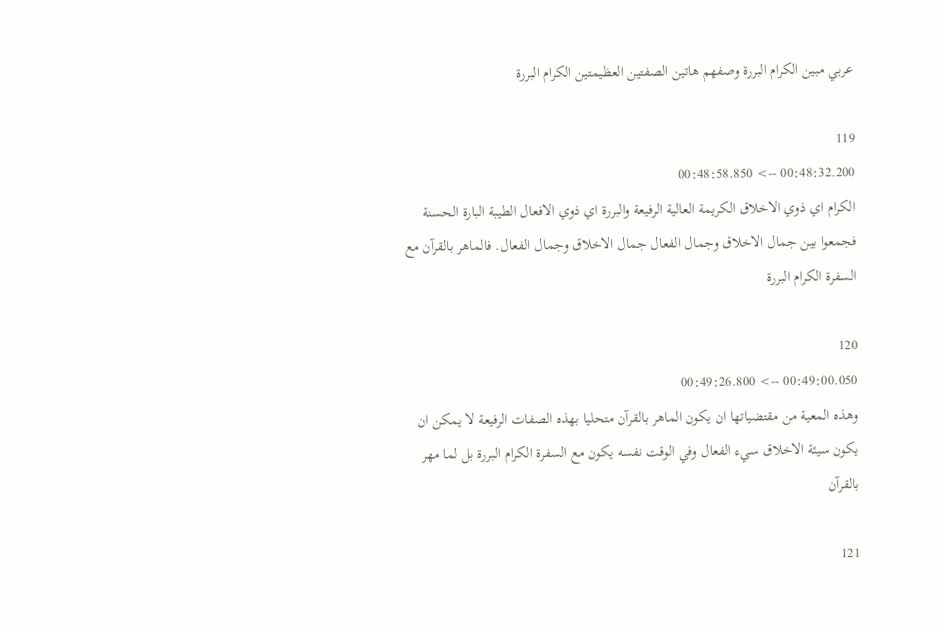عربي مبين الكرام البررة وصفهم هاتين الصفتين العظيمتين الكرام البررة

119
00:48:32.200 --> 00:48:58.850
الكرام اي ذوي الاخلاق الكريمة العالية الرفيعة والبررة اي ذوي الافعال الطيبة البارة الحسنة فجمعوا بين جمال الاخلاق وجمال الفعال جمال الاخلاق وجمال الفعال. فالماهر بالقرآن مع السفرة الكرام البررة

120
00:49:00.050 --> 00:49:26.800
وهذه المعية من مقتضياتها ان يكون الماهر بالقرآن متحليا بهذه الصفات الرفيعة لا يمكن ان يكون سيئة الاخلاق سيء الفعال وفي الوقت نفسه يكون مع السفرة الكرام البررة بل لما مهر بالقرآن

121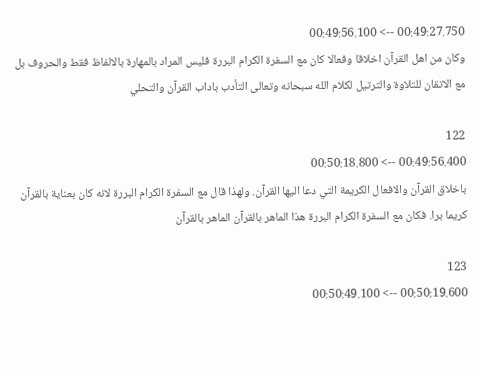00:49:27.750 --> 00:49:56.100
وكان من اهل القرآن اخلاقا وفعالا كان مع السفرة الكرام البررة فليس المراد بالمهارة بالالفاظ فقط والحروف بل مع الاتقان للتلاوة والترتيل لكلام الله سبحانه وتعالى التأدب باداب القرآن والتحلي

122
00:49:56.400 --> 00:50:18.800
باخلاق القرآن والافعال الكريمة التي دعا اليها القرآن. ولهذا قال مع السفرة الكرام البررة لانه كان بعناية بالقرآن كريما برا. فكان مع السفرة الكرام البررة هذا الماهر بالقرآن الماهر بالقرآن

123
00:50:19.600 --> 00:50:49.100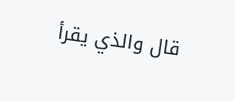قال والذي يقرأ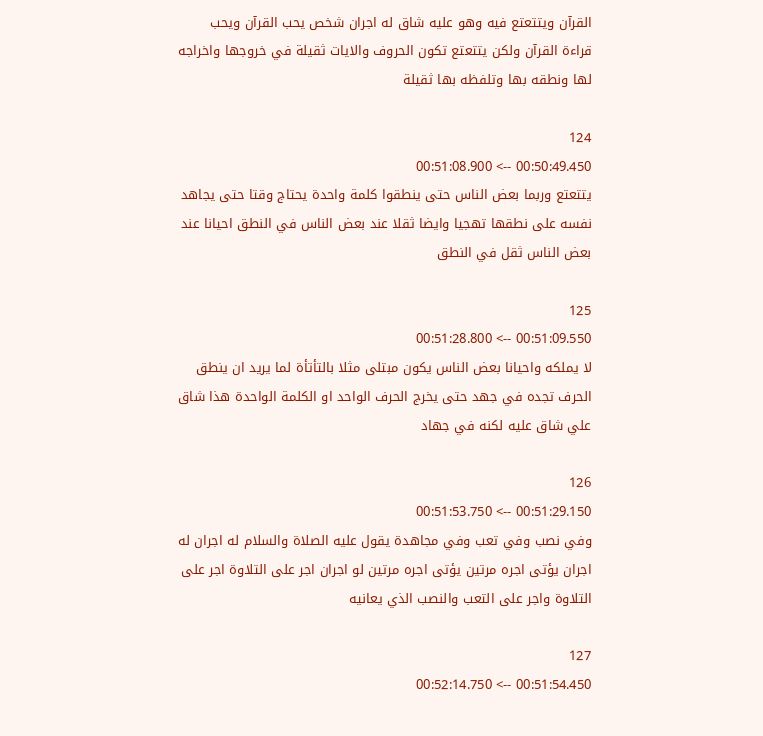القرآن ويتتعتع فيه وهو عليه شاق له اجران شخص يحب القرآن ويحب قراءة القرآن ولكن يتتعتع تكون الحروف والايات ثقيلة في خروجها واخراجه لها ونطقه بها وتلفظه بها ثقيلة

124
00:50:49.450 --> 00:51:08.900
يتتعتع وربما بعض الناس حتى ينطقوا كلمة واحدة يحتاج وقتا حتى يجاهد نفسه على نطقها تهجيا وايضا ثقلا عند بعض الناس في النطق احيانا عند بعض الناس ثقل في النطق

125
00:51:09.550 --> 00:51:28.800
لا يملكه واحيانا بعض الناس يكون مبتلى مثلا بالتأتأة لما يريد ان ينطق الحرف تجده في جهد حتى يخرج الحرف الواحد او الكلمة الواحدة هذا شاق علي شاق عليه لكنه في جهاد

126
00:51:29.150 --> 00:51:53.750
وفي نصب وفي تعب وفي مجاهدة يقول عليه الصلاة والسلام له اجران له اجران يؤتى اجره مرتين يؤتى اجره مرتين لو اجران اجر على التلاوة اجر على التلاوة واجر على التعب والنصب الذي يعانيه

127
00:51:54.450 --> 00:52:14.750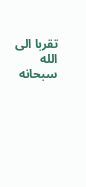تقربا الى الله سبحانه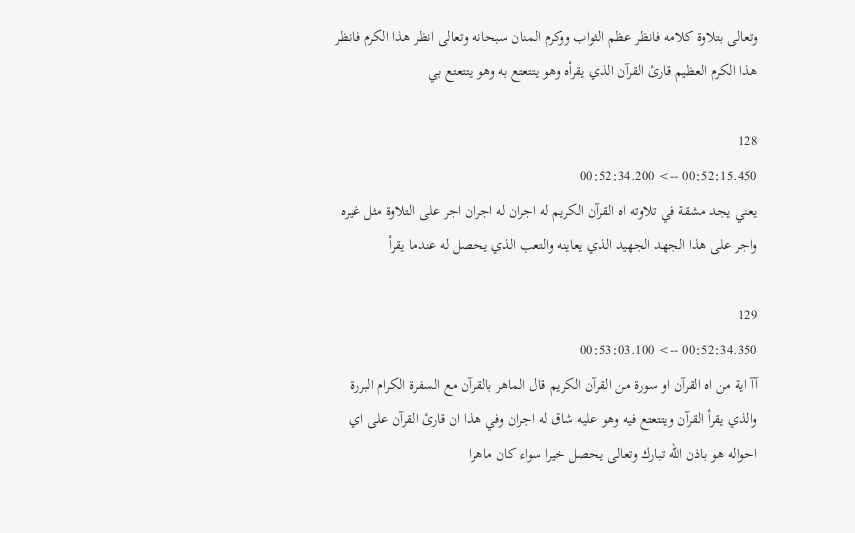وتعالى بتلاوة كلامه فانظر عظم الثواب ووكرم المنان سبحانه وتعالى انظر هذا الكرم فانظر هذا الكرم العظيم قارئ القرآن الذي يقرأه وهو يتتعتع به وهو يتتعتع بي

128
00:52:15.450 --> 00:52:34.200
يعني يجد مشقة في تلاوته اه القرآن الكريم له اجران له اجران اجر على التلاوة مثل غيره واجر على هذا الجهد الجهيد الذي يعاينه والتعب الذي يحصل له عندما يقرأ

129
00:52:34.350 --> 00:53:03.100
آآ اية من اه القرآن او سورة من القرآن الكريم قال الماهر بالقرآن مع السفرة الكرام البررة والذي يقرأ القرآن ويتتعتع فيه وهو عليه شاق له اجران وفي هذا ان قارئ القرآن على اي احواله هو باذن الله تبارك وتعالى يحصل خيرا سواء كان ماهرا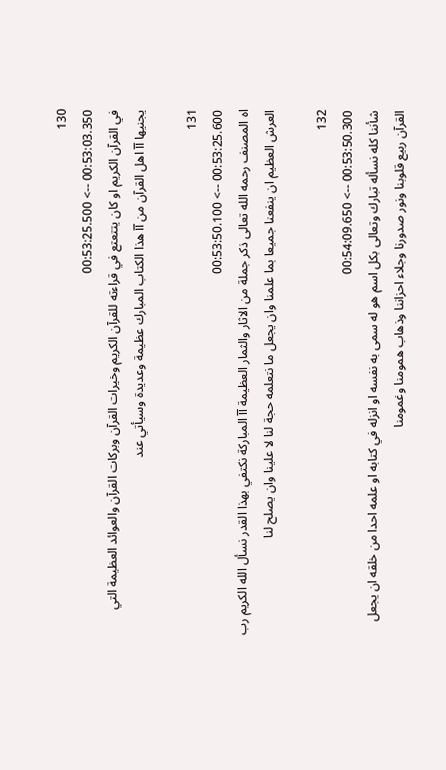130
00:53:03.350 --> 00:53:25.500
في القرآن الكريم او كان يتتعتع في قراءته للقرآن الكريم وخيرات القرآن وبركات القرآن والعوائد العظيمة التي يجنيها آآ اهل القرآن من آآ هذا الكتاب المبارك عظيمة وعديدة وسيأتي عند

131
00:53:25.600 --> 00:53:50.100
اه المصنف رحمه الله تعالى ذكر جملة من الاثار والثمار العظيمة آآ المباركة نكتفي بهذا القدر نسأل الله الكريم رب العرش العظيم ان ينفعنا جميعا بما علمنا وان يجعل ما نتعلمه حجة لنا لا علينا وان يصلح لنا

132
00:53:50.300 --> 00:54:09.650
شأننا كله نسأله تبارك وتعالى بكل اسم هو له سمى به نفسه او انزله في كتابه او علمه احدا من خلقه ان يجعل القرآن ربيع قلوبنا ونور صدورنا وجلاء احزاننا وذهاب همومنا وغمومنا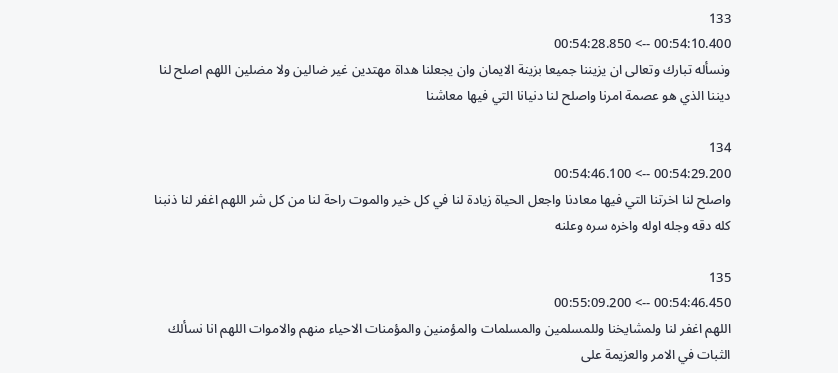133
00:54:10.400 --> 00:54:28.850
ونسأله تبارك وتعالى ان يزيننا جميعا بزينة الايمان وان يجعلنا هداة مهتدين غير ضالين ولا مضلين اللهم اصلح لنا ديننا الذي هو عصمة امرنا واصلح لنا دنيانا التي فيها معاشنا

134
00:54:29.200 --> 00:54:46.100
واصلح لنا اخرتنا التي فيها معادنا واجعل الحياة زيادة لنا في كل خير والموت راحة لنا من كل شر اللهم اغفر لنا ذنبنا كله دقه وجله اوله واخره سره وعلنه

135
00:54:46.450 --> 00:55:09.200
اللهم اغفر لنا ولمشايخنا وللمسلمين والمسلمات والمؤمنين والمؤمنات الاحياء منهم والاموات اللهم انا نسألك الثبات في الامر والعزيمة على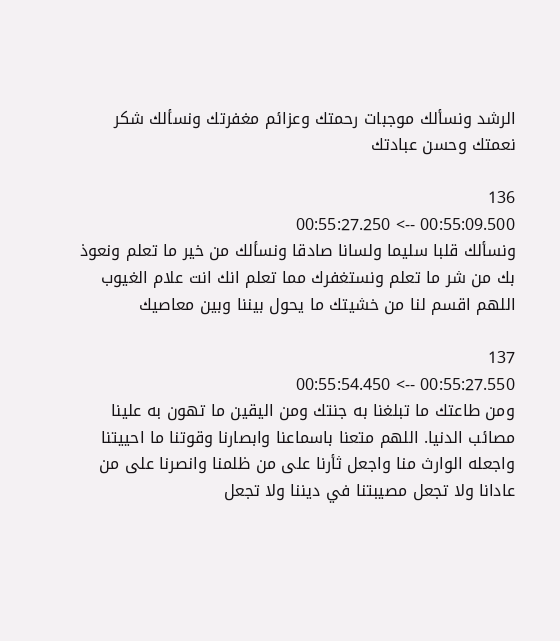الرشد ونسألك موجبات رحمتك وعزائم مغفرتك ونسألك شكر نعمتك وحسن عبادتك

136
00:55:09.500 --> 00:55:27.250
ونسألك قلبا سليما ولسانا صادقا ونسألك من خير ما تعلم ونعوذ بك من شر ما تعلم ونستغفرك مما تعلم انك انت علام الغيوب اللهم اقسم لنا من خشيتك ما يحول بيننا وبين معاصيك

137
00:55:27.550 --> 00:55:54.450
ومن طاعتك ما تبلغنا به جنتك ومن اليقين ما تهون به علينا مصائب الدنيا. اللهم متعنا باسماعنا وابصارنا وقوتنا ما احييتنا واجعله الوارث منا واجعل ثأرنا على من ظلمنا وانصرنا على من عادانا ولا تجعل مصيبتنا في ديننا ولا تجعل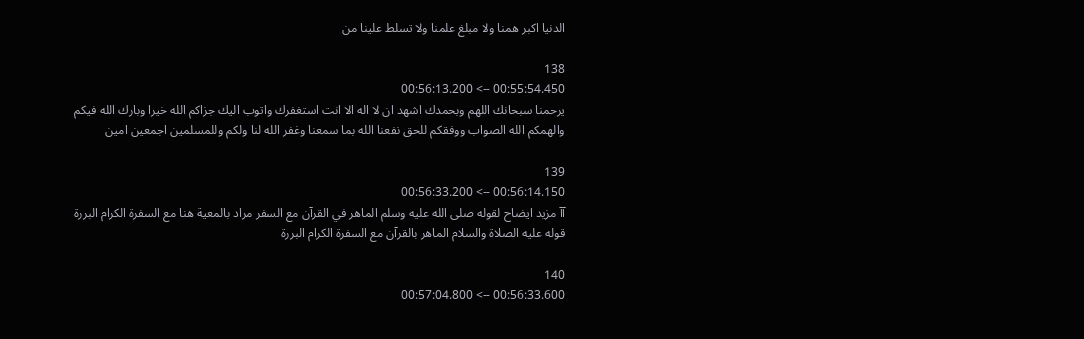الدنيا اكبر همنا ولا مبلغ علمنا ولا تسلط علينا من

138
00:55:54.450 --> 00:56:13.200
يرحمنا سبحانك اللهم وبحمدك اشهد ان لا اله الا انت استغفرك واتوب اليك جزاكم الله خيرا وبارك الله فيكم والهمكم الله الصواب ووفقكم للحق نفعنا الله بما سمعنا وغفر الله لنا ولكم وللمسلمين اجمعين امين

139
00:56:14.150 --> 00:56:33.200
آآ مزيد ايضاح لقوله صلى الله عليه وسلم الماهر في القرآن مع السفر مراد بالمعية هنا مع السفرة الكرام البررة قوله عليه الصلاة والسلام الماهر بالقرآن مع السفرة الكرام البررة

140
00:56:33.600 --> 00:57:04.800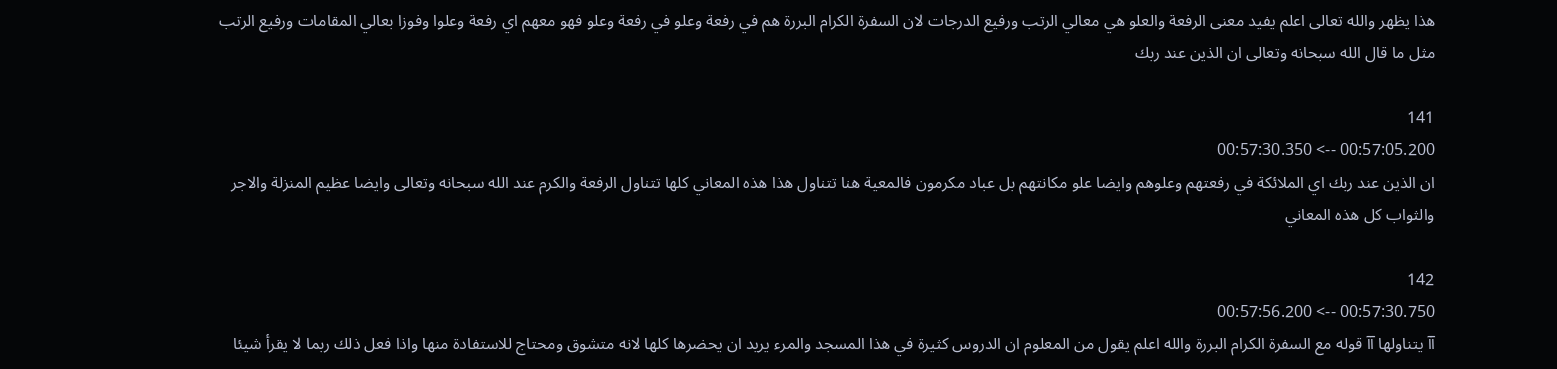هذا يظهر والله تعالى اعلم يفيد معنى الرفعة والعلو هي معالي الرتب ورفيع الدرجات لان السفرة الكرام البررة هم في رفعة وعلو في رفعة وعلو فهو معهم اي رفعة وعلوا وفوزا بعالي المقامات ورفيع الرتب مثل ما قال الله سبحانه وتعالى ان الذين عند ربك

141
00:57:05.200 --> 00:57:30.350
ان الذين عند ربك اي الملائكة في رفعتهم وعلوهم وايضا علو مكانتهم بل عباد مكرمون فالمعية هنا تتناول هذا هذه المعاني كلها تتناول الرفعة والكرم عند الله سبحانه وتعالى وايضا عظيم المنزلة والاجر والثواب كل هذه المعاني

142
00:57:30.750 --> 00:57:56.200
آآ يتناولها آآ قوله مع السفرة الكرام البررة والله اعلم يقول من المعلوم ان الدروس كثيرة في هذا المسجد والمرء يريد ان يحضرها كلها لانه متشوق ومحتاج للاستفادة منها واذا فعل ذلك ربما لا يقرأ شيئا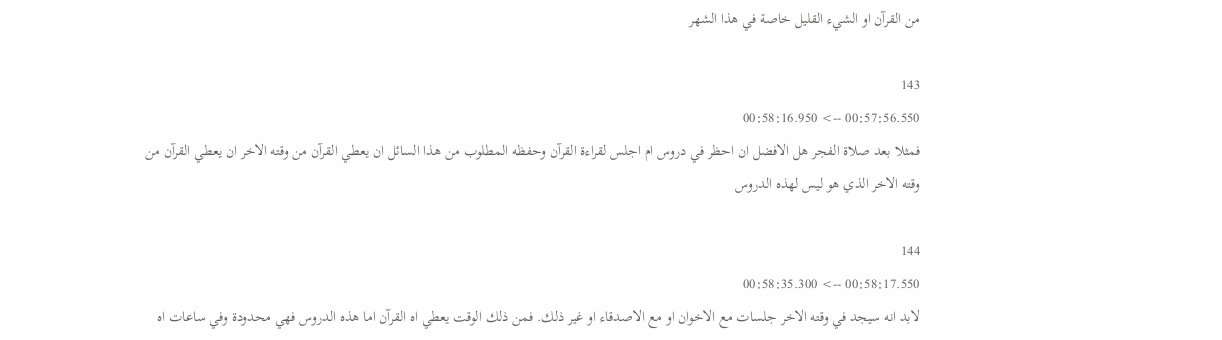من القرآن او الشيء القليل خاصة في هذا الشهر

143
00:57:56.550 --> 00:58:16.950
فمثلا بعد صلاة الفجر هل الافضل ان احظر في دروس ام اجلس لقراءة القرآن وحفظه المطلوب من هذا السائل ان يعطي القرآن من وقته الاخر ان يعطي القرآن من وقته الاخر الذي هو ليس لهذه الدروس

144
00:58:17.550 --> 00:58:35.300
لابد انه سيجد في وقته الاخر جلسات مع الاخوان او مع الاصدقاء او غير ذلك. فمن ذلك الوقت يعطي اه القرآن اما هذه الدروس فهي محدودة وفي ساعات اه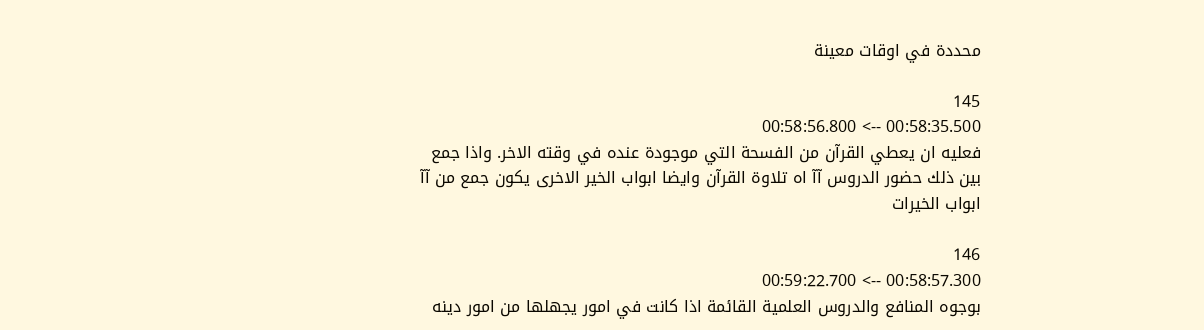محددة في اوقات معينة

145
00:58:35.500 --> 00:58:56.800
فعليه ان يعطي القرآن من الفسحة التي موجودة عنده في وقته الاخر. واذا جمع بين ذلك حضور الدروس آآ اه تلاوة القرآن وايضا ابواب الخير الاخرى يكون جمع من آآ ابواب الخيرات

146
00:58:57.300 --> 00:59:22.700
بوجوه المنافع والدروس العلمية القائمة اذا كانت في امور يجهلها من امور دينه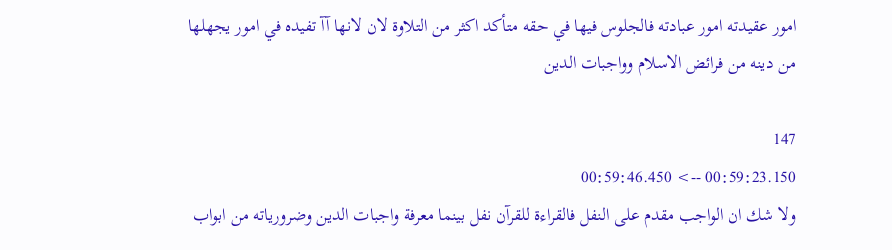امور عقيدته امور عبادته فالجلوس فيها في حقه متأكد اكثر من التلاوة لان لانها آآ تفيده في امور يجهلها من دينه من فرائض الاسلام وواجبات الدين

147
00:59:23.150 --> 00:59:46.450
ولا شك ان الواجب مقدم على النفل فالقراءة للقرآن نفل بينما معرفة واجبات الدين وضرورياته من ابواب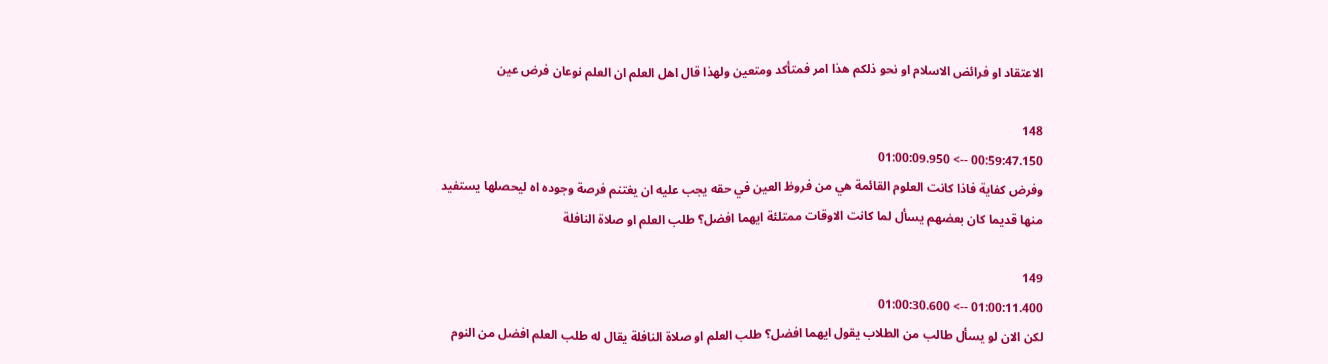الاعتقاد او فرائض الاسلام او نحو ذلكم هذا امر فمتأكد ومتعين ولهذا قال اهل العلم ان العلم نوعان فرض عين

148
00:59:47.150 --> 01:00:09.950
وفرض كفاية فاذا كانت العلوم القائمة هي من فروظ العين في حقه يجب عليه ان يغتنم فرصة وجوده اه ليحصلها يستفيد منها قديما كان بعضهم يسأل لما كانت الاوقات ممتلئة ايهما افضل؟ طلب العلم او صلاة النافلة

149
01:00:11.400 --> 01:00:30.600
لكن الان لو يسأل طالب من الطلاب يقول ايهما افضل؟ طلب العلم او صلاة النافلة يقال له طلب العلم افضل من النوم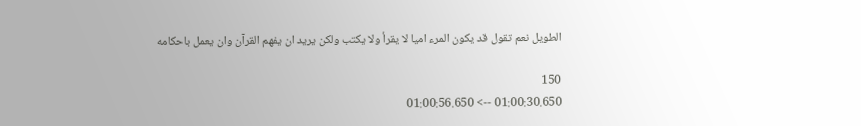الطويل نعم تقول قد يكون المرء اميا لا يقرأ ولا يكتب ولكن يريد ان يفهم القرآن وان يعمل باحكامه

150
01:00:30.650 --> 01:00:56.650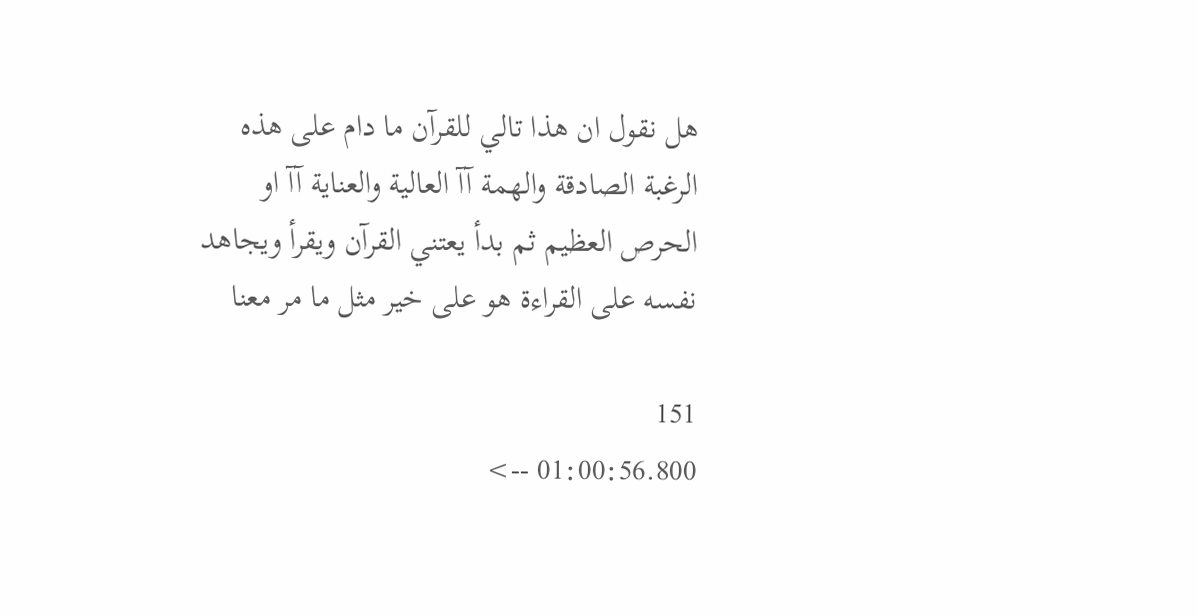هل نقول ان هذا تالي للقرآن ما دام على هذه الرغبة الصادقة والهمة آآ العالية والعناية آآ او الحرص العظيم ثم بدأ يعتني القرآن ويقرأ ويجاهد نفسه على القراءة هو على خير مثل ما مر معنا

151
01:00:56.800 -->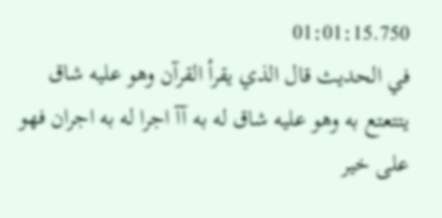01:01:15.750
في الحديث قال الذي يقرأ القرآن وهو عليه شاق يتتعتع به وهو عليه شاق له به آآ اجرا له به اجران فهو على خير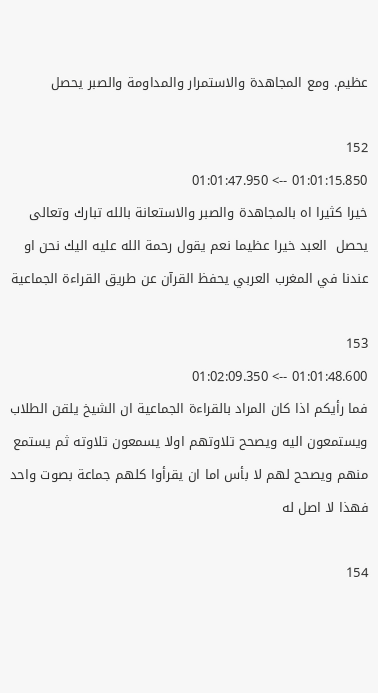عظيم. ومع المجاهدة والاستمرار والمداومة والصبر يحصل

152
01:01:15.850 --> 01:01:47.950
خيرا كثيرا اه بالمجاهدة والصبر والاستعانة بالله تبارك وتعالى يحصل  العبد خيرا عظيما نعم يقول رحمة الله عليه اليك نحن او عندنا في المغرب العربي يحفظ القرآن عن طريق القراءة الجماعية

153
01:01:48.600 --> 01:02:09.350
فما رأيكم اذا كان المراد بالقراءة الجماعية ان الشيخ يلقن الطلاب ويستمعون اليه ويصحح تلاوتهم اولا يسمعون تلاوته ثم يستمع منهم ويصحح لهم لا بأس اما ان يقرأوا كلهم جماعة بصوت واحد فهذا لا اصل له

154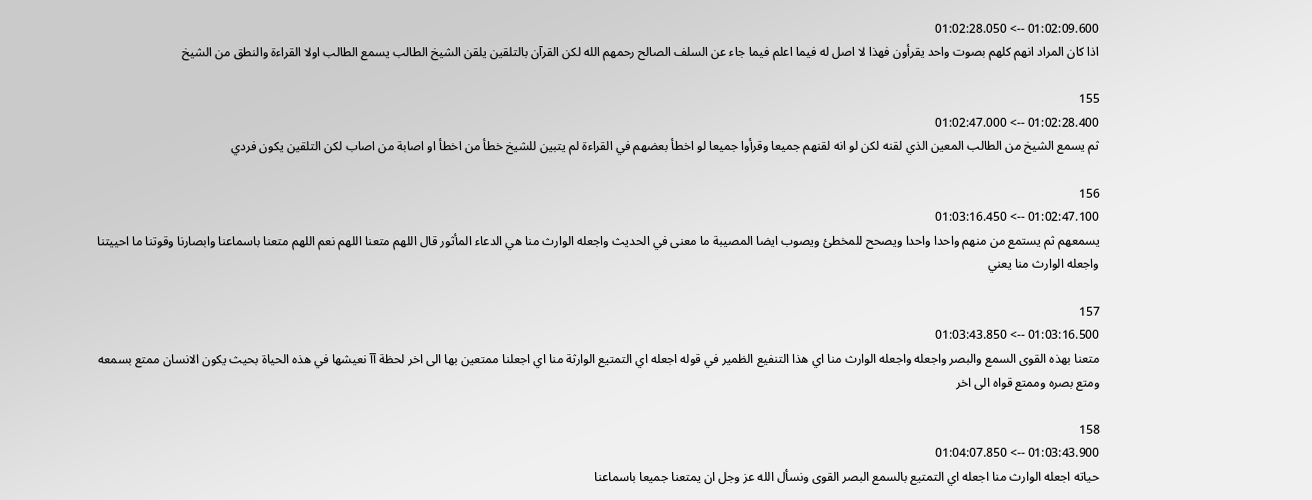01:02:09.600 --> 01:02:28.050
اذا كان المراد انهم كلهم بصوت واحد يقرأون فهذا لا اصل له فيما اعلم فيما جاء عن السلف الصالح رحمهم الله لكن القرآن بالتلقين يلقن الشيخ الطالب يسمع الطالب اولا القراءة والنطق من الشيخ

155
01:02:28.400 --> 01:02:47.000
ثم يسمع الشيخ من الطالب المعين الذي لقنه لكن لو انه لقنهم جميعا وقرأوا جميعا لو اخطأ بعضهم في القراءة لم يتبين للشيخ خطأ من اخطأ او اصابة من اصاب لكن التلقين يكون فردي

156
01:02:47.100 --> 01:03:16.450
يسمعهم ثم يستمع من منهم واحدا واحدا ويصحح للمخطئ ويصوب ايضا المصيبة ما معنى في الحديث واجعله الوارث منا هي الدعاء المأثور قال اللهم متعنا اللهم نعم اللهم متعنا باسماعنا وابصارنا وقوتنا ما احييتنا واجعله الوارث منا يعني

157
01:03:16.500 --> 01:03:43.850
متعنا بهذه القوى السمع والبصر واجعله واجعله الوارث منا اي هذا التنفيع الظمير في قوله اجعله اي التمتيع الوارثة منا اي اجعلنا ممتعين بها الى اخر لحظة آآ نعيشها في هذه الحياة بحيث يكون الانسان ممتع بسمعه ومتع بصره وممتع قواه الى اخر

158
01:03:43.900 --> 01:04:07.850
حياته اجعله الوارث منا اجعله اي التمتيع بالسمع البصر القوى ونسأل الله عز وجل ان يمتعنا جميعا باسماعنا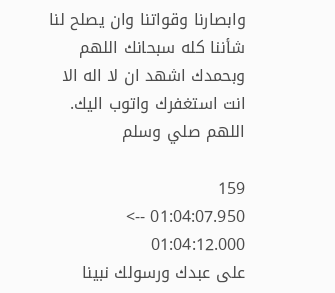وابصارنا وقواتنا وان يصلح لنا شأننا كله سبحانك اللهم وبحمدك اشهد ان لا اله الا انت استغفرك واتوب اليك. اللهم صلي وسلم

159
01:04:07.950 --> 01:04:12.000
على عبدك ورسولك نبينا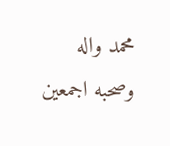محمد واله وصحبه اجمعين